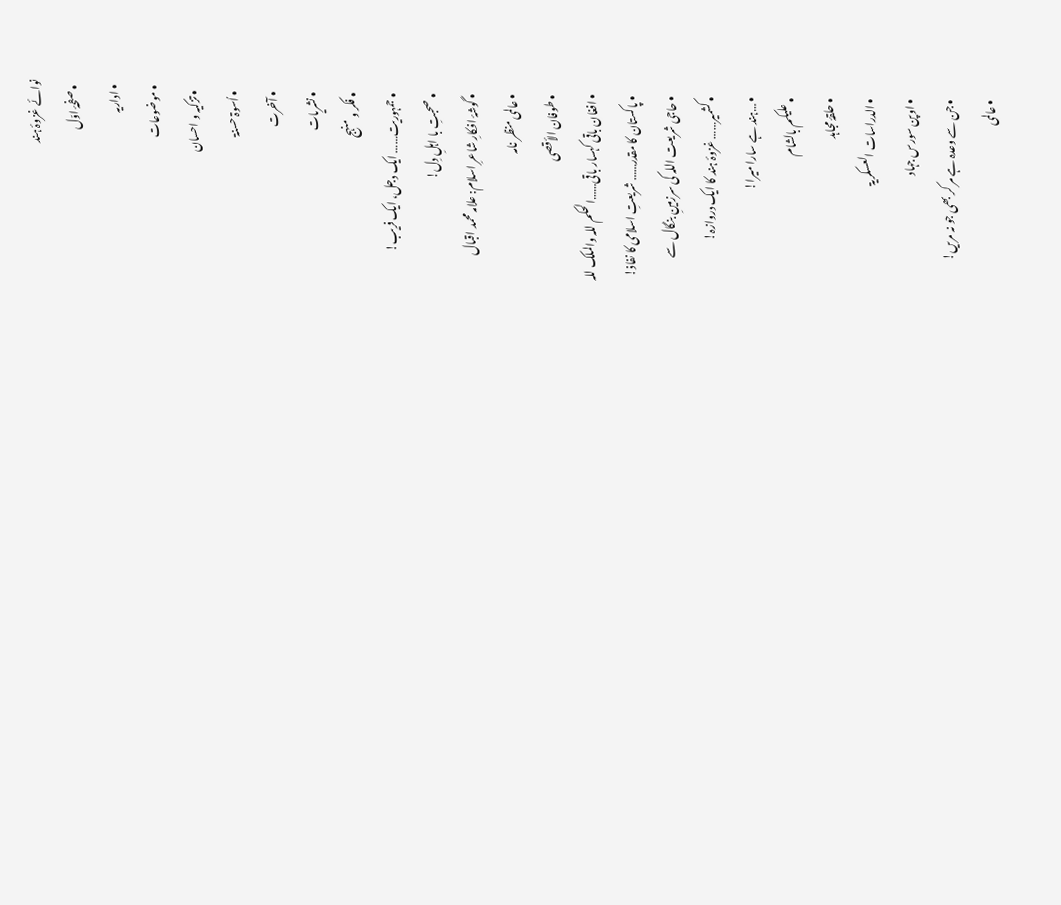نوائے غزوۂ ہند
  • صفحۂ اوّل
  • اداریہ
  • موضوعات
    • تزکیہ و احسان
    • اُسوۃ حسنۃ
    • آخرت
    • نشریات
    • فکر و منہج
    • جمہوریت…… ایک دجل، ایک فریب!
    • صحبتِ با اہلِ دِل!
    • گوشۂ افکارِ شاعرِ اسلام: علامہ محمد اقبال
    • عالمی منظر نامہ
    • طوفان الأقصی
    • افغان باقی کہسار باقی……الحکم للہ والملک للہ
    • پاکستان کا مقدر…… شریعتِ اسلامی کا نفاذ!
    • حاجی شریعت اللہ کی سرزمینِ بنگال سے
    • کشمیر…… غزوۂ ہند کا ایک دروازہ!
    • …ہند ہے سارا میرا!
    • علیکم بالشام
    • حلقۂ مجاہد
    • الدراسات العسکریۃ
    • اوپن سورس جہاد
    • جن سے وعدہ ہے مر کر بھی جو نہ مریں!
    • عالمی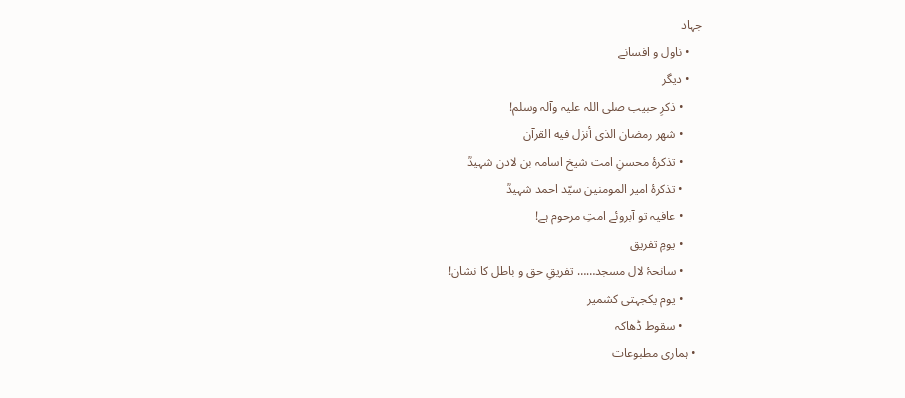جہاد
    • ناول و افسانے
    • دیگر
      • ذکرِ حبیب صلی اللہ علیہ وآلہ وسلم!
      • شهر رمضان الذی أنزل فیه القرآن
      • تذکرۂ محسنِ امت شیخ اسامہ بن لادن شہیدؒ
      • تذکرۂ امیر المومنین سیّد احمد شہیدؒ
      • عافیہ تو آبروئے امتِ مرحوم ہے!
      • یومِ تفریق
      • سانحۂ لال مسجد…… تفریقِ حق و باطل کا نشان!
      • یوم یکجہتی کشمیر
      • سقوط ڈھاکہ
  • ہماری مطبوعات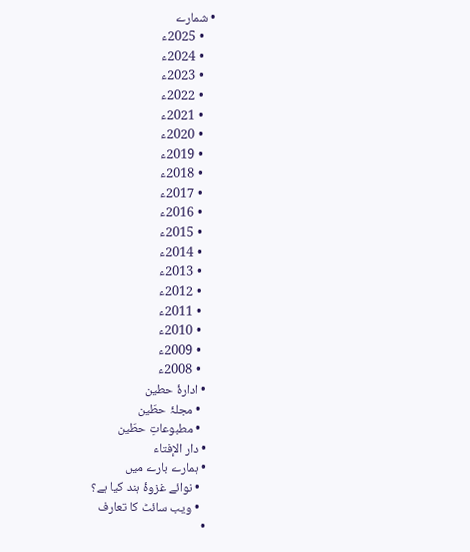• شمارے
    • 2025ء
    • 2024ء
    • 2023ء
    • 2022ء
    • 2021ء
    • 2020ء
    • 2019ء
    • 2018ء
    • 2017ء
    • 2016ء
    • 2015ء
    • 2014ء
    • 2013ء
    • 2012ء
    • 2011ء
    • 2010ء
    • 2009ء
    • 2008ء
  • ادارۂ حطین
    • مجلۂ حطّین
    • مطبوعاتِ حطّین
  • دار الإفتاء
  • ہمارے بارے میں
    • نوائے غزوۂ ہند کیا ہے؟
    • ویب سائٹ کا تعارف
  •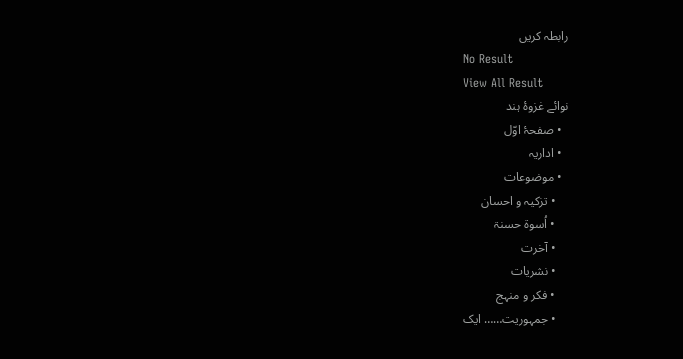رابطہ کریں
No Result
View All Result
نوائے غزوۂ ہند
  • صفحۂ اوّل
  • اداریہ
  • موضوعات
    • تزکیہ و احسان
    • اُسوۃ حسنۃ
    • آخرت
    • نشریات
    • فکر و منہج
    • جمہوریت…… ایک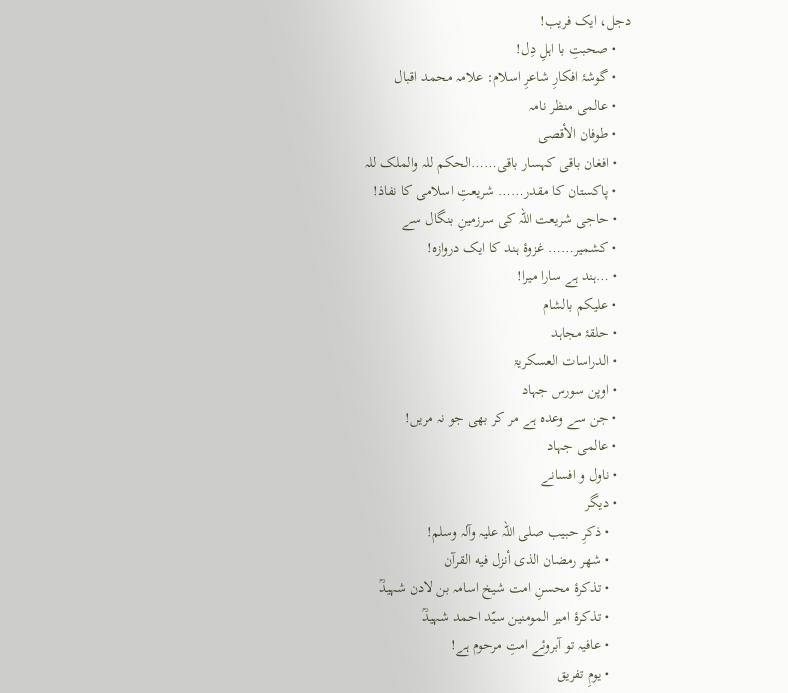دجل، ایک فریب!
    • صحبتِ با اہلِ دِل!
    • گوشۂ افکارِ شاعرِ اسلام: علامہ محمد اقبال
    • عالمی منظر نامہ
    • طوفان الأقصی
    • افغان باقی کہسار باقی……الحکم للہ والملک للہ
    • پاکستان کا مقدر…… شریعتِ اسلامی کا نفاذ!
    • حاجی شریعت اللہ کی سرزمینِ بنگال سے
    • کشمیر…… غزوۂ ہند کا ایک دروازہ!
    • …ہند ہے سارا میرا!
    • علیکم بالشام
    • حلقۂ مجاہد
    • الدراسات العسکریۃ
    • اوپن سورس جہاد
    • جن سے وعدہ ہے مر کر بھی جو نہ مریں!
    • عالمی جہاد
    • ناول و افسانے
    • دیگر
      • ذکرِ حبیب صلی اللہ علیہ وآلہ وسلم!
      • شهر رمضان الذی أنزل فیه القرآن
      • تذکرۂ محسنِ امت شیخ اسامہ بن لادن شہیدؒ
      • تذکرۂ امیر المومنین سیّد احمد شہیدؒ
      • عافیہ تو آبروئے امتِ مرحوم ہے!
      • یومِ تفریق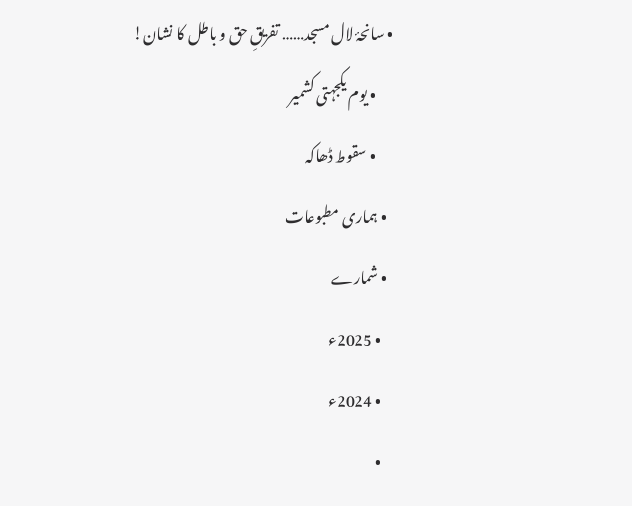• سانحۂ لال مسجد…… تفریقِ حق و باطل کا نشان!
      • یوم یکجہتی کشمیر
      • سقوط ڈھاکہ
  • ہماری مطبوعات
  • شمارے
    • 2025ء
    • 2024ء
    •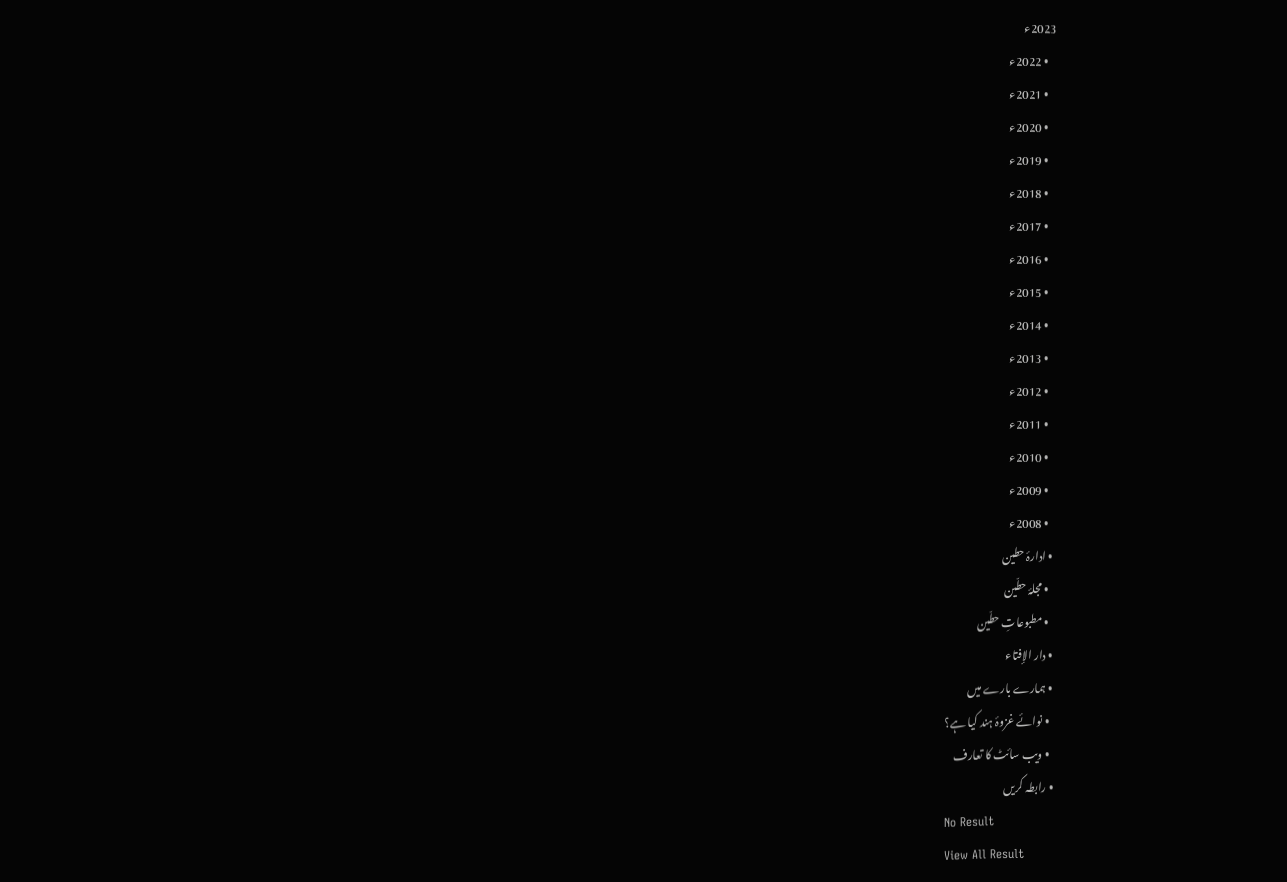2023ء
    • 2022ء
    • 2021ء
    • 2020ء
    • 2019ء
    • 2018ء
    • 2017ء
    • 2016ء
    • 2015ء
    • 2014ء
    • 2013ء
    • 2012ء
    • 2011ء
    • 2010ء
    • 2009ء
    • 2008ء
  • ادارۂ حطین
    • مجلۂ حطّین
    • مطبوعاتِ حطّین
  • دار الإفتاء
  • ہمارے بارے میں
    • نوائے غزوۂ ہند کیا ہے؟
    • ویب سائٹ کا تعارف
  • رابطہ کریں
No Result
View All Result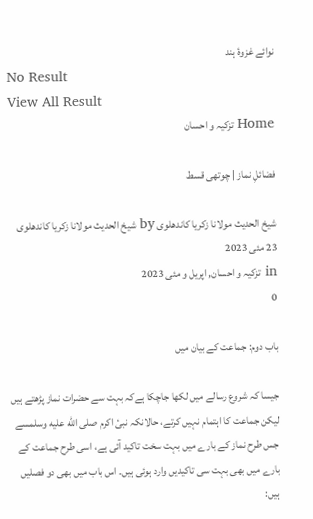نوائے غزوۂ ہند
No Result
View All Result
Home تزکیہ و احسان

فضائلِ نماز | چوتھی قسط

شیخ الحدیث مولانا زکریا کاندھلوی by شیخ الحدیث مولانا زکریا کاندھلوی
23 مئی 2023
in تزکیہ و احسان, اپریل و مئی 2023
0

باب دوم: جماعت کے بیان میں

جیسا کہ شروع رسالے میں لکھا جاچکا ہےکہ بہت سے حضرات نماز پڑھتے ہیں لیکن جماعت کا اہتمام نہیں کرتے، حالانکہ نبیٔ اکرم صلى الله عليه وسلمسے جس طرح نماز کے بارے میں بہت سخت تاکید آئی ہے، اسی طرح جماعت کے بارے میں بھی بہت سی تاکیدیں وارد ہوئی ہیں۔ اس باب میں بھی دو فصلیں ہیں: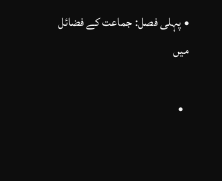• پہلی فصل: جماعت کے فضائل میں

  •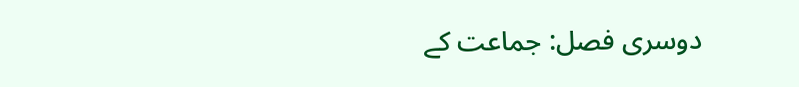دوسری فصل: جماعت کے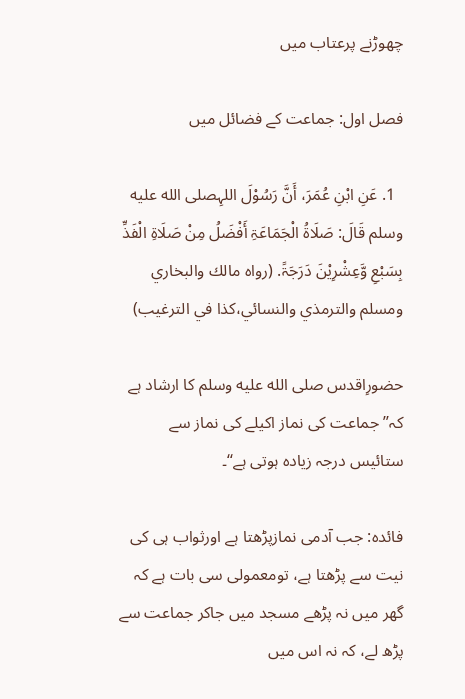چھوڑنے پرعتاب میں

فصل اول: جماعت کے فضائل میں

  1. عَنِ ابْنِ عُمَرَ، أَنَّ رَسُوْلَ اللہِصلى الله عليه وسلم قَالَ: صَلَاۃُ الْجَمَاعَۃِ أَفْضَلُ مِنْ صَلَاۃِ الْفَذِّ بِسَبْعِ وَّعِشْرِیْنَ دَرَجَۃً. (رواہ مالك والبخاري ومسلم والترمذي والنسائي،کذا في الترغیب)

حضورِاقدس صلى الله عليه وسلم کا ارشاد ہے کہ’’ جماعت کی نماز اکیلے کی نماز سے ستائیس درجہ زیادہ ہوتی ہے‘‘۔

فائدہ: جب آدمی نمازپڑھتا ہے اورثواب ہی کی نیت سے پڑھتا ہے، تومعمولی سی بات ہے کہ گھر میں نہ پڑھے مسجد میں جاکر جماعت سے پڑھ لے، کہ نہ اس میں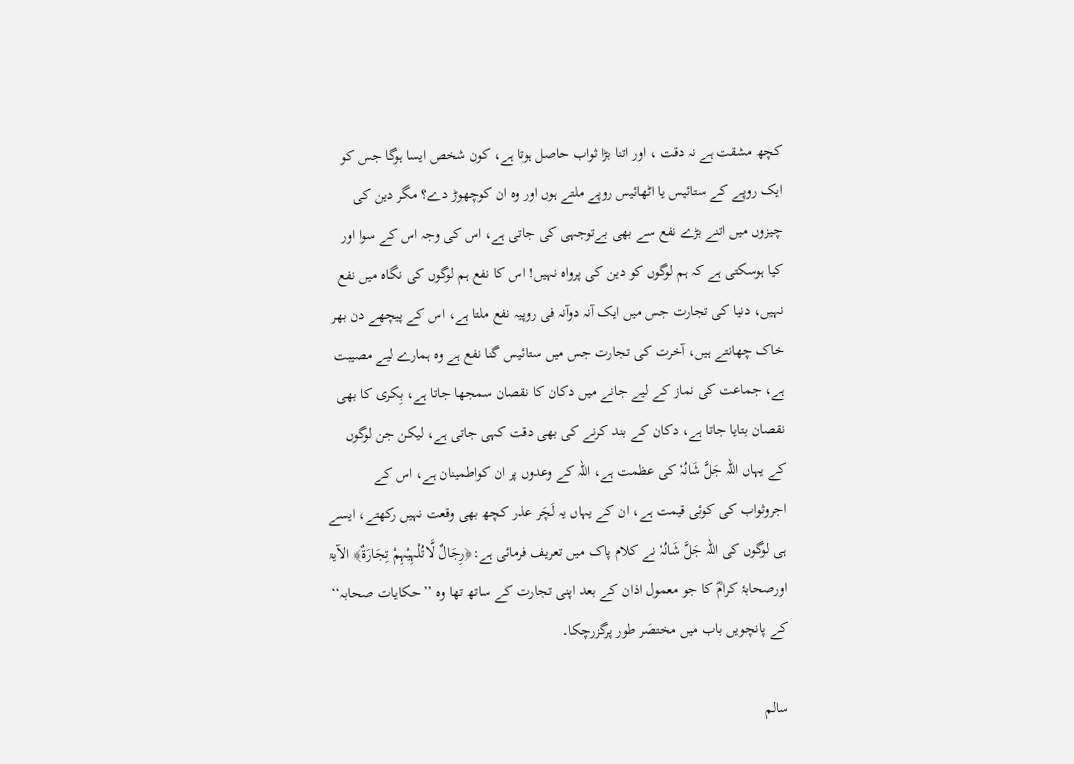کچھ مشقت ہے نہ دقت ، اور اتنا بڑا ثواب حاصل ہوتا ہے، کون شخص ایسا ہوگا جس کو ایک روپے کے ستائیس یا اٹھائیس روپے ملتے ہوں اور وہ ان کوچھوڑ دے؟ مگر دین کی چیزوں میں اتنے بڑے نفع سے بھی بےتوجہی کی جاتی ہے، اس کی وجہ اس کے سوا اور کیا ہوسکتی ہے کہ ہم لوگوں کو دین کی پرواہ نہیں! اس کا نفع ہم لوگوں کی نگاہ میں نفع نہیں، دنیا کی تجارت جس میں ایک آنہ دوآنہ فی روپیہ نفع ملتا ہے، اس کے پیچھے دن بھر خاک چھانتے ہیں، آخرت کی تجارت جس میں ستائیس گنا نفع ہے وہ ہمارے لیے مصیبت ہے، جماعت کی نماز کے لیے جانے میں دکان کا نقصان سمجھا جاتا ہے، بِکری کا بھی نقصان بتایا جاتا ہے، دکان کے بند کرنے کی بھی دقت کہی جاتی ہے، لیکن جن لوگوں کے یہاں اللہ جَلَّ شَانُہٗ کی عظمت ہے، اللہ کے وعدوں پر ان کواطمینان ہے، اس کے اجروثواب کی کوئی قیمت ہے، ان کے یہاں یہ لَچَر عذر کچھ بھی وقعت نہیں رکھتے، ایسے ہی لوگوں کی اللہ جَلَّ شَانُہٗ نے کلام پاک میں تعریف فرمائی ہے:﴿رِجَالٌ لَّاتُلْہِیْہِمْ تِجَارَۃٌ﴾ الآیۃ اورصحابۂ کرامؓ کا جو معمول اذان کے بعد اپنی تجارت کے ساتھ تھا وہ ’’حکایات صحابہ‘‘ کے پانچویں باب میں مختصَر طور پرگزرچکا۔

سالم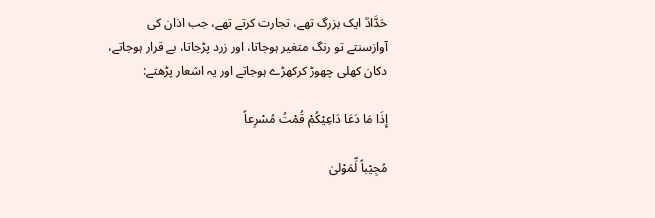حَدَّادؒ ایک بزرگ تھے، تجارت کرتے تھے، جب اذان کی آوازسنتے تو رنگ متغیر ہوجاتا، اور زرد پڑجاتا، بے قرار ہوجاتے، دکان کھلی چھوڑ کرکھڑے ہوجاتے اور یہ اشعار پڑھتے:

إِذَا مَا دَعَا دَاعِیْکُمْ قُمْتُ مُسْرِعاً

مُجِیْباً لِّمَوْلیٰ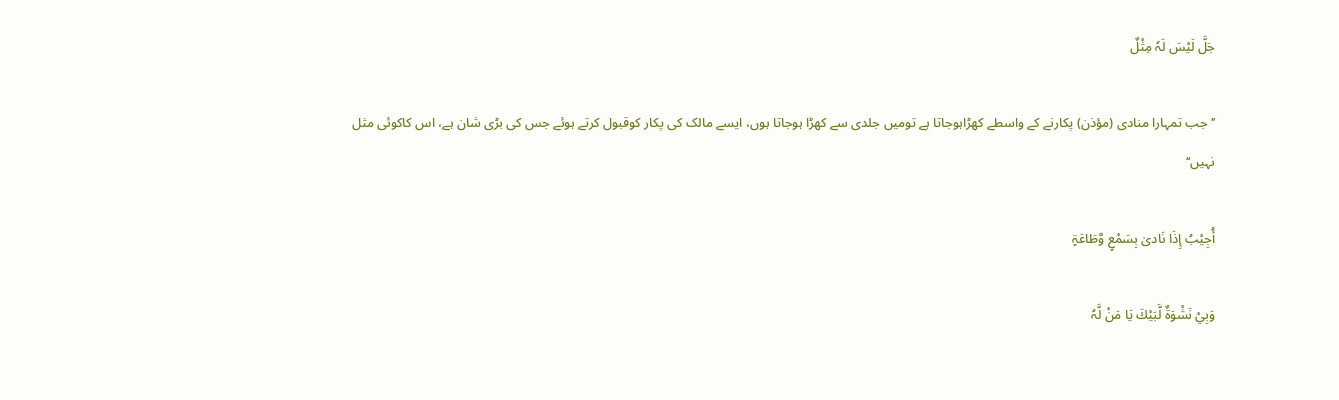جَلَّ لَیْسَ لَہٗ مِثْلٌ

’’جب تمہارا منادی (مؤذن) پکارنے کے واسطے کھڑاہوجاتا ہے تومیں جلدی سے کھڑا ہوجاتا ہوں، ایسے مالک کی پکار کوقبول کرتے ہوئے جس کی بڑی شان ہے، اس کاکوئی مثل نہیں‘‘

أُجِیْبُ إِذَا نَادیٰ بِسَمْعٍ وَّطَاعَۃٍ

وَبِيْ نَشْوَۃٌ لَّبَیْكَ یَا مَنْ لَّہُ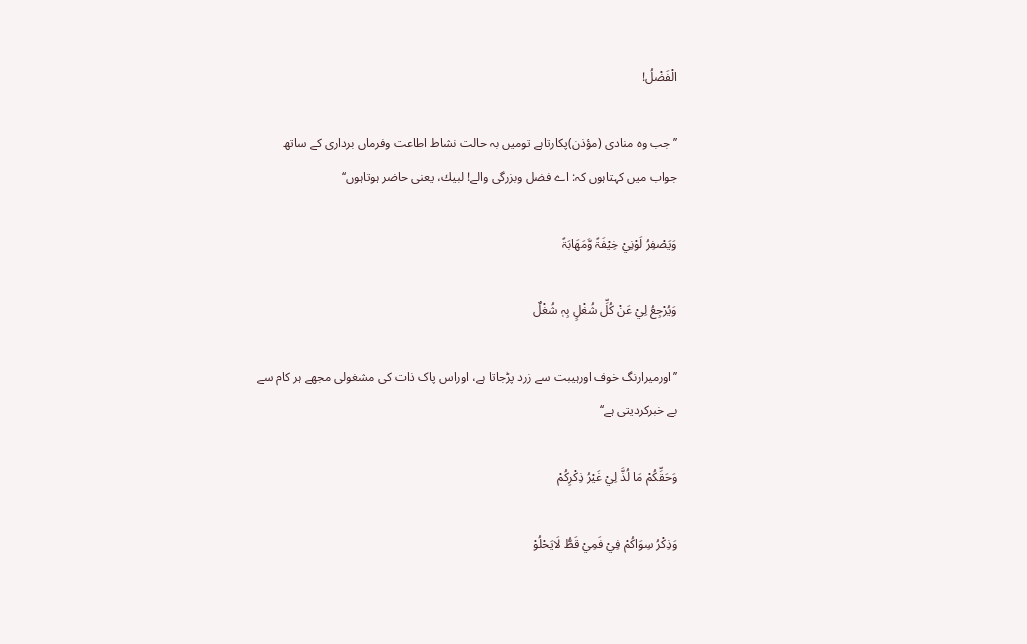الْفَضْلُ!

’’جب وہ منادی (مؤذن)پکارتاہے تومیں بہ حالت نشاط اطاعت وفرماں برداری کے ساتھ جواب میں کہتاہوں کہ: اے فضل وبزرگی والے! لبیك، یعنی حاضر ہوتاہوں‘‘

وَیَصْفِرُ لَوْنِيْ خِیْفَۃً وَّمَهَابَۃً

وَیُرْجِعُ لِيْ عَنْ کُلِّ شُغْلٍ بِہٖ شُغْلٌ

’’اورمیرارنگ خوف اورہیبت سے زرد پڑجاتا ہے، اوراس پاک ذات کی مشغولی مجھے ہر کام سے بے خبرکردیتی ہے‘‘

وَحَقِّکُمْ مَا لُذَّ لِيْ غَیْرُ ذِکْرِکُمْ

وَذِکْرُ سِوَاکُمْ فِيْ فَمِيْ قَطُّ لَایَحْلُوْ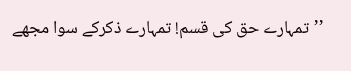’’تمہارے حق کی قسم! تمہارے ذکرکے سوا مجھے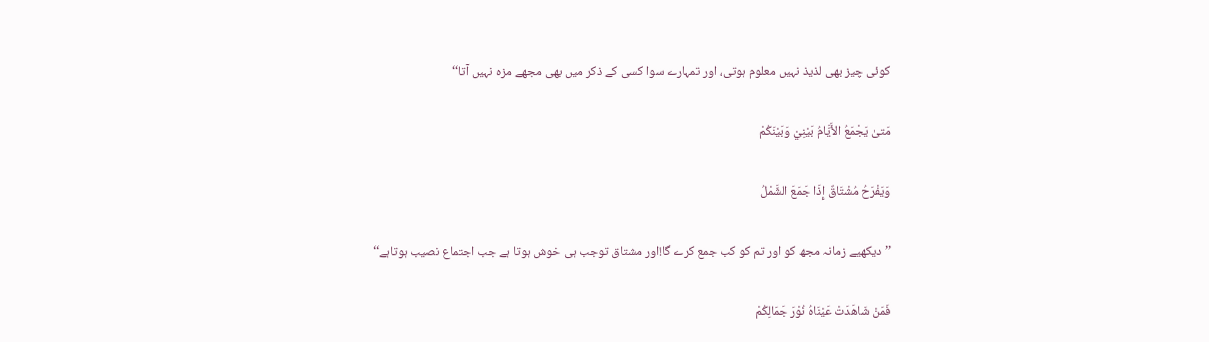کوئی چیز بھی لذیذ نہیں معلوم ہوتی، اور تمہارے سوا کسی کے ذکر میں بھی مجھے مزہ نہیں آتا‘‘

مَتیٰ یَجْمَعُ الأَیَّامُ بَیْنِيْ وَبَیْنَکُمْ

وَیَفْرَحُ مُشْتَاقٌ إِذَا جَمَعَ الشَّمْلُ

’’دیکھیے زمانہ مجھ کو اور تم کو کب جمع کرے گا!اور مشتاق توجب ہی خوش ہوتا ہے جب اجتماع نصیب ہوتاہے‘‘

فَمَنْ شَاهَدَتْ عَیْنَاہُ نُوْرَ جَمَالِکُمْ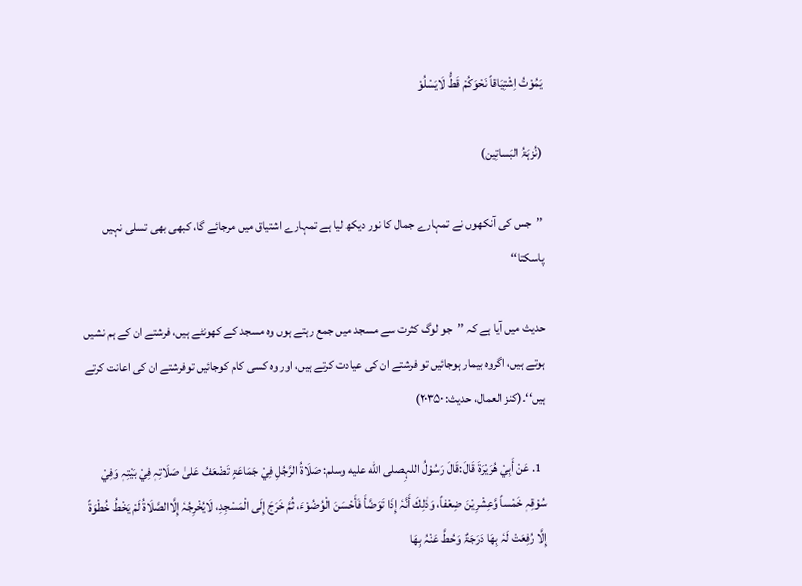یَمُوْتُ اِشْتِیَاقاً نَحْوَکُمْ قَطُّ لَایَسْلُوْ

(نُزہَۃُ البَساتِین)

’’جس کی آنکھوں نے تمہارے جمال کا نور دیکھ لیا ہے تمہارے اشتیاق میں مرجائے گا، کبھی بھی تسلی نہیں پاسکتا‘‘

حدیث میں آیا ہے کہ ’’جو لوگ کثرت سے مسجد میں جمع رہتے ہوں وہ مسجد کے کھونٹے ہیں، فرشتے ان کے ہم نشیں ہوتے ہیں، اگروہ بیمار ہوجائیں تو فرشتے ان کی عیادت کرتے ہیں، اور وہ کسی کام کوجائیں توفرشتے ان کی اعانت کرتے ہیں‘‘۔(کنز العمال، حدیث: ۲۰۳۵۰)

  1. عَنْ أَبِيْ هُرَیْرَۃَ قَالَ:قَالَ رَسُوْلُ اللہِصلى الله عليه وسلم: صَلَاۃُ الرَّجُلِ فِيْ جَمَاعَۃٍ تَضْعَفُ عَلیٰ صَلَاتِہٖ فِيْ بَیْتِہٖ وَفِيْ سُوْقِہٖ خَمْساً وَّعِشْرِیْنَ ضِعْفاً، وَذٰلِكَ أَنَّہٗ إِذَا تَوَضَّأَ فَأَحْسَنَ الْوُضُوْءَ، ثُمَّ خَرَجَ إِلَی الْمَسْجِدِ، لَایُخْرِجُہٗ إِلَّاالصَّلَاۃُ لَمْ یَخْطُ خُطْوَۃً إِلَّا رُفِعَتْ لَہٗ بِهَا دَرَجَۃٌ وَحُطَّ عَنْہُ بِهَا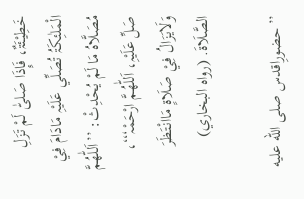خَطِیْئَۃٌ، فَإِذَا صَلیّٰ لَمْ تَزَلِ الْمَلٰئِکَۃُ تُصَلِّي عَلَیْہِ مَادَامَ فِيْ مُصَلَّاہُ مَا لَمْ یُحْدِثْ: ’’اَللّٰهُمَّ صَلِّ عَلَیْہِ، اَللّٰهُمَّ ارْحَمْہٗ‘‘، وَلَایَزَالُ فِيْ صَلَاۃٍ مَاانْتَظَرَ الصَّلَاۃَ. (رواہ البخاري)

’’حضورِاقدس صلى الله عليه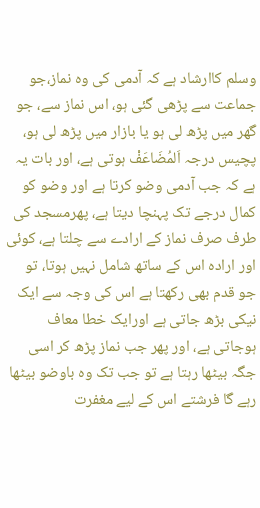وسلم کاارشاد ہے کہ آدمی کی وہ نماز،جو جماعت سے پڑھی گئی ہو، اس نماز سے، جو گھر میں پڑھ لی ہو یا بازار میں پڑھ لی ہو، پچیس درجہ اَلمُضَاعَفْ ہوتی ہے، اور بات یہ ہے کہ جب آدمی وضو کرتا ہے اور وضو کو کمال درجے تک پہنچا دیتا ہے، پھرمسجد کی طرف صرف نماز کے ارادے سے چلتا ہے، کوئی اور ارادہ اس کے ساتھ شامل نہیں ہوتا، تو جو قدم بھی رکھتا ہے اس کی وجہ سے ایک نیکی بڑھ جاتی ہے اورایک خطا معاف ہوجاتی ہے، اور پھر جب نماز پڑھ کر اسی جگہ بیٹھا رہتا ہے تو جب تک وہ باوضو بیٹھا رہے گا فرشتے اس کے لیے مغفرت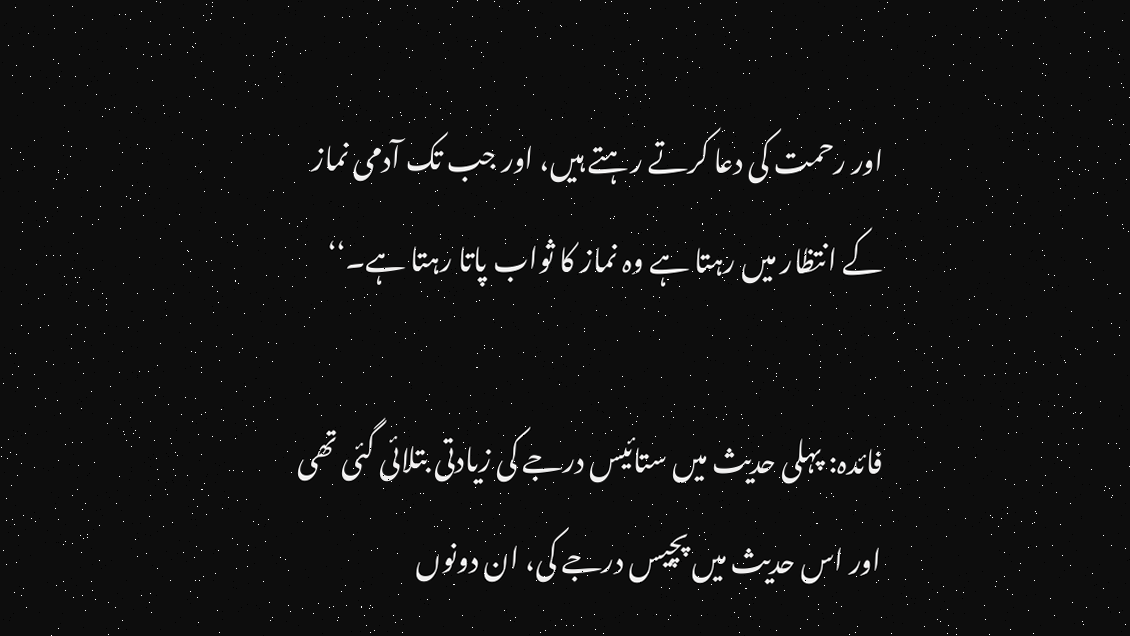اور رحمت کی دعا کرتے رہتے ہیں، اور جب تک آدمی نماز کے انتظار میں رہتا ہے وہ نماز کا ثواب پاتا رہتا ہے۔‘‘

فائدہ: پہلی حدیث میں ستائیس درجے کی زیادتی بتلائی گئی تھی اور اس حدیث میں پچیس درجے کی، ان دونوں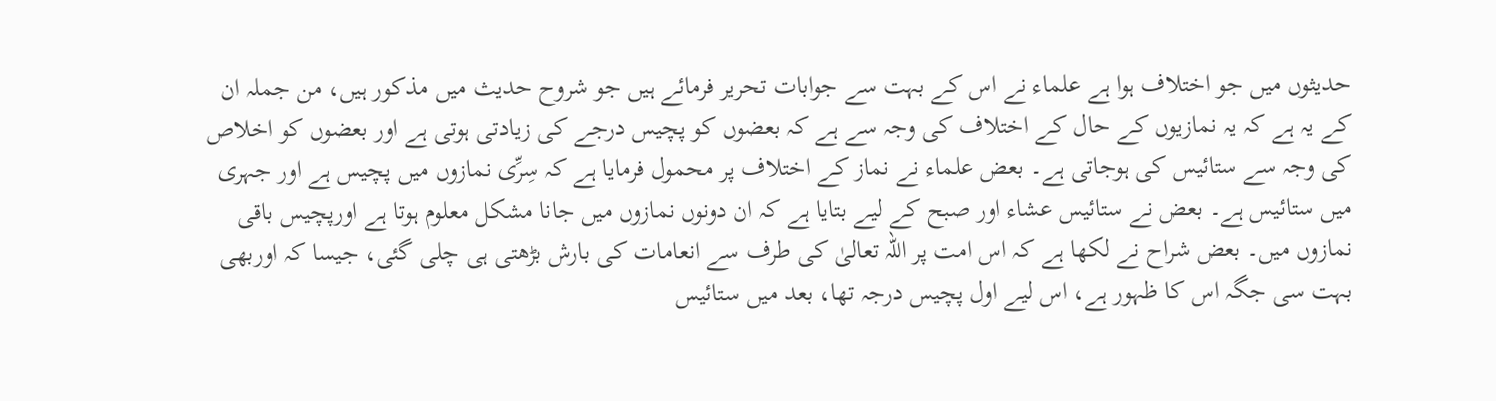حدیثوں میں جو اختلاف ہوا ہے علماء نے اس کے بہت سے جوابات تحریر فرمائے ہیں جو شروح حدیث میں مذکور ہیں، من جملہ ان کے یہ ہے کہ یہ نمازیوں کے حال کے اختلاف کی وجہ سے ہے کہ بعضوں کو پچیس درجے کی زیادتی ہوتی ہے اور بعضوں کو اخلاص کی وجہ سے ستائیس کی ہوجاتی ہے۔ بعض علماء نے نماز کے اختلاف پر محمول فرمایا ہے کہ سِرِّی نمازوں میں پچیس ہے اور جہری میں ستائیس ہے۔ بعض نے ستائیس عشاء اور صبح کے لیے بتایا ہے کہ ان دونوں نمازوں میں جانا مشکل معلوم ہوتا ہے اورپچیس باقی نمازوں میں۔ بعض شراح نے لکھا ہے کہ اس امت پر اللہ تعالیٰ کی طرف سے انعامات کی بارش بڑھتی ہی چلی گئی، جیسا کہ اوربھی بہت سی جگہ اس کا ظہور ہے، اس لیے اول پچیس درجہ تھا، بعد میں ستائیس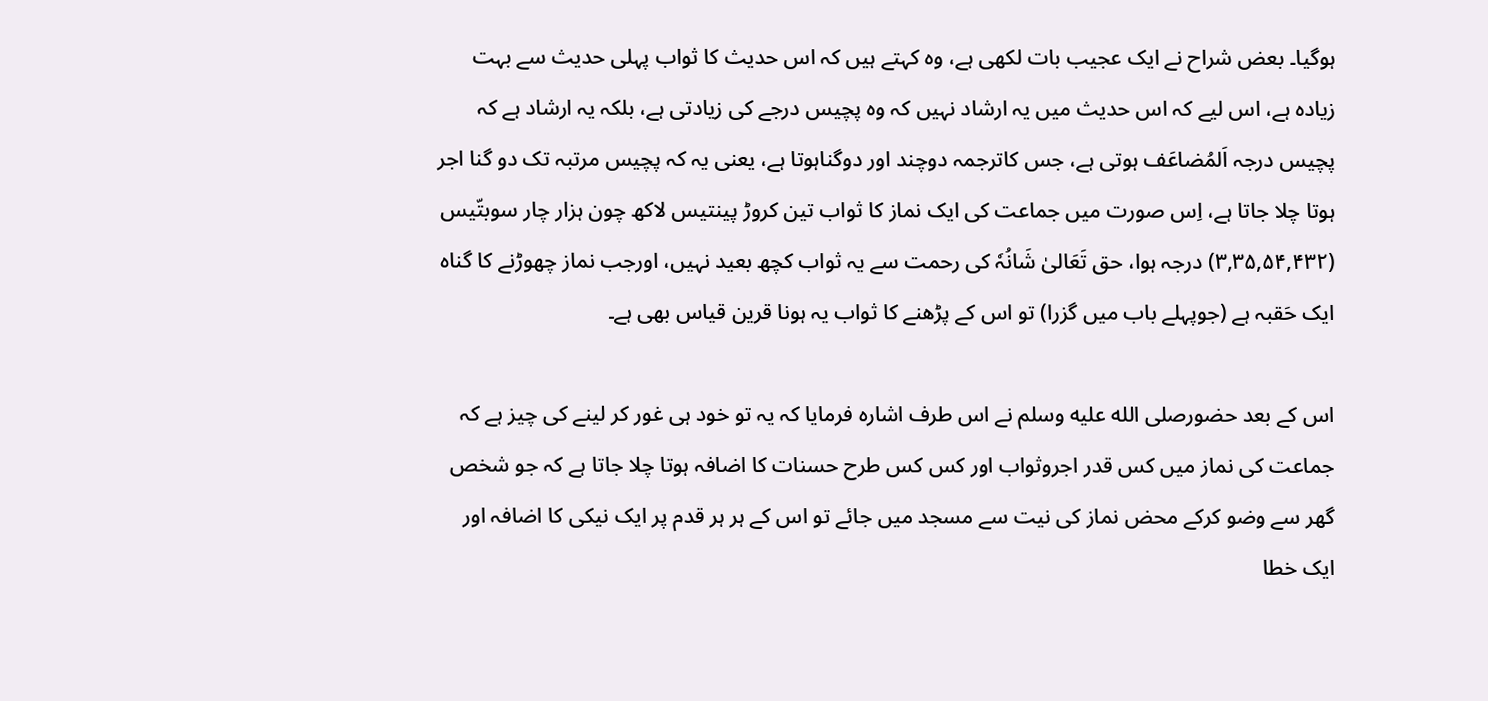ہوگیا۔ بعض شراح نے ایک عجیب بات لکھی ہے، وہ کہتے ہیں کہ اس حدیث کا ثواب پہلی حدیث سے بہت زیادہ ہے، اس لیے کہ اس حدیث میں یہ ارشاد نہیں کہ وہ پچیس درجے کی زیادتی ہے، بلکہ یہ ارشاد ہے کہ پچیس درجہ اَلمُضاعَف ہوتی ہے، جس کاترجمہ دوچند اور دوگناہوتا ہے، یعنی یہ کہ پچیس مرتبہ تک دو گنا اجر ہوتا چلا جاتا ہے، اِس صورت میں جماعت کی ایک نماز کا ثواب تین کروڑ پینتیس لاکھ چون ہزار چار سوبتّیس (۳,۳۵,۵۴,۴۳۲) درجہ ہوا، حق تَعَالیٰ شَانُہٗ کی رحمت سے یہ ثواب کچھ بعید نہیں، اورجب نماز چھوڑنے کا گناہ ایک حَقبہ ہے (جوپہلے باب میں گزرا) تو اس کے پڑھنے کا ثواب یہ ہونا قرین قیاس بھی ہے۔

اس کے بعد حضورصلى الله عليه وسلم نے اس طرف اشارہ فرمایا کہ یہ تو خود ہی غور کر لینے کی چیز ہے کہ جماعت کی نماز میں کس قدر اجروثواب اور کس کس طرح حسنات کا اضافہ ہوتا چلا جاتا ہے کہ جو شخص گھر سے وضو کرکے محض نماز کی نیت سے مسجد میں جائے تو اس کے ہر ہر قدم پر ایک نیکی کا اضافہ اور ایک خطا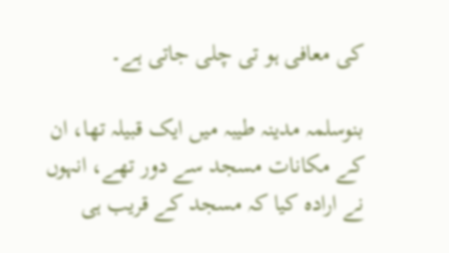کی معافی ہو تی چلی جاتی ہے۔

بنوسلمہ مدینہ طیبہ میں ایک قبیلہ تھا، ان کے مکانات مسجد سے دور تھے، انہوں نے ارادہ کیا کہ مسجد کے قریب ہی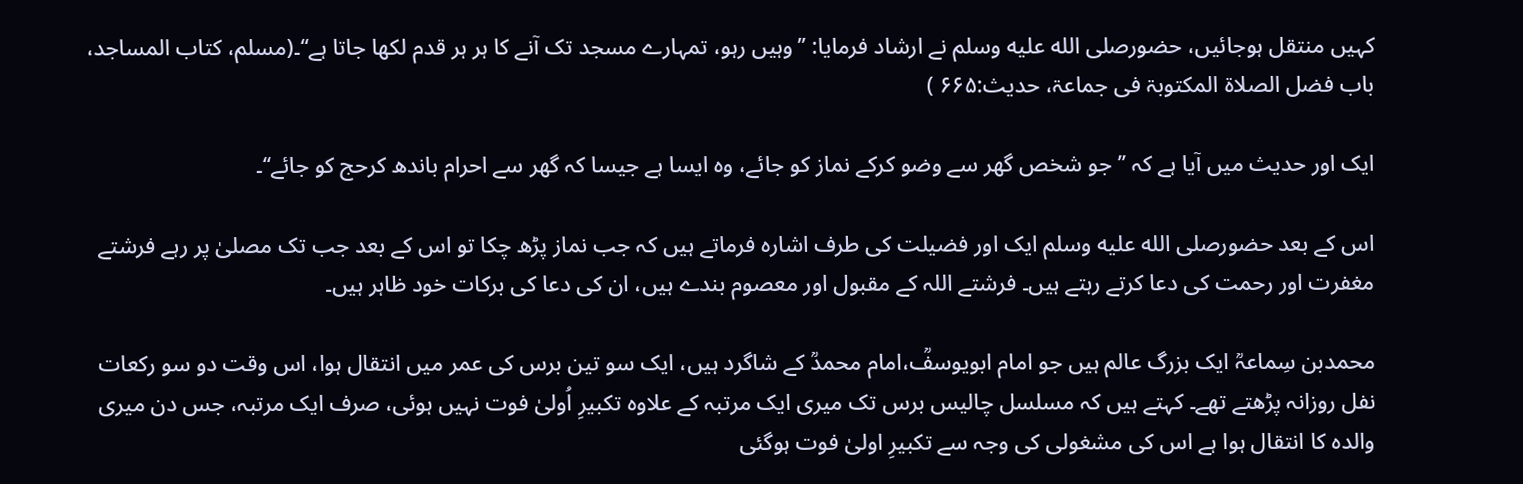کہیں منتقل ہوجائیں، حضورصلى الله عليه وسلم نے ارشاد فرمایا: ’’وہیں رہو، تمہارے مسجد تک آنے کا ہر ہر قدم لکھا جاتا ہے‘‘۔(مسلم، کتاب المساجد، باب فضل الصلاۃ المکتوبۃ فی جماعۃ، حدیث:۶۶۵ )

ایک اور حدیث میں آیا ہے کہ ’’جو شخص گھر سے وضو کرکے نماز کو جائے، وہ ایسا ہے جیسا کہ گھر سے احرام باندھ کرحج کو جائے‘‘۔

اس کے بعد حضورصلى الله عليه وسلم ایک اور فضیلت کی طرف اشارہ فرماتے ہیں کہ جب نماز پڑھ چکا تو اس کے بعد جب تک مصلیٰ پر رہے فرشتے مغفرت اور رحمت کی دعا کرتے رہتے ہیں۔ فرشتے اللہ کے مقبول اور معصوم بندے ہیں، ان کی دعا کی برکات خود ظاہر ہیں۔

محمدبن سِماعہؒ ایک بزرگ عالم ہیں جو امام ابویوسفؒ،امام محمدؒ کے شاگرد ہیں، ایک سو تین برس کی عمر میں انتقال ہوا، اس وقت دو سو رکعات نفل روزانہ پڑھتے تھے۔ کہتے ہیں کہ مسلسل چالیس برس تک میری ایک مرتبہ کے علاوہ تکبیرِ اُولیٰ فوت نہیں ہوئی، صرف ایک مرتبہ، جس دن میری والدہ کا انتقال ہوا ہے اس کی مشغولی کی وجہ سے تکبیرِ اولیٰ فوت ہوگئی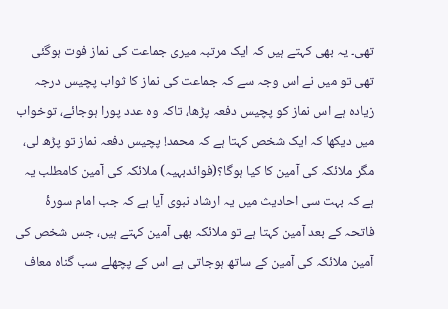تھی۔ یہ بھی کہتے ہیں کہ ایک مرتبہ میری جماعت کی نماز فوت ہوگئی تھی تو میں نے اس وجہ سے کہ جماعت کی نماز کا ثواب پچیس درجہ زیادہ ہے اس نماز کو پچیس دفعہ پڑھا، تاکہ وہ عدد پورا ہوجائے، توخواب میں دیکھا کہ ایک شخص کہتا ہے کہ محمد! پچیس دفعہ نماز تو پڑھ لی، مگر ملائکہ کی آمین کا کیا ہوگا؟(فوائدبہیہ) ملائکہ کی آمین کامطلب یہ ہے کہ بہت سی احادیث میں یہ ارشاد نبوی آیا ہے کہ جب امام سورۂ فاتحہ کے بعد آمین کہتا ہے تو ملائکہ بھی آمین کہتے ہیں، جس شخص کی آمین ملائکہ کی آمین کے ساتھ ہوجاتی ہے اس کے پچھلے سب گناہ معاف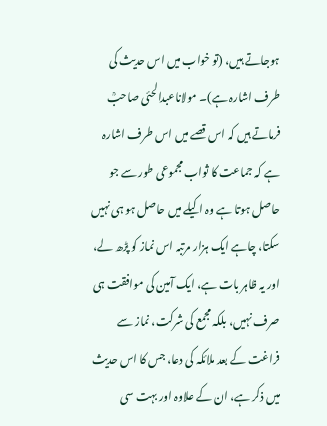ہوجاتے ہیں، (تو خواب میں اس حدیث کی طرف اشارہ ہے)۔ مولاناعبدالحئی صاحبؒ فرماتے ہیں کہ اس قصے میں اس طرف اشارہ ہے کہ جماعت کا ثواب مجموعی طور سے جو حاصل ہوتا ہے وہ اکیلے میں حاصل ہو ہی نہیں سکتا، چاہے ایک ہزار مرتبہ اس نماز کو پڑھ لے، اور یہ ظاہر بات ہے، ایک آمین کی موافقت ہی صرف نہیں، بلکہ مجمع کی شرکت، نماز سے فراغت کے بعد ملائکہ کی دعا، جس کا اس حدیث میں ذکر ہے، ان کے علاوہ اور بہت سی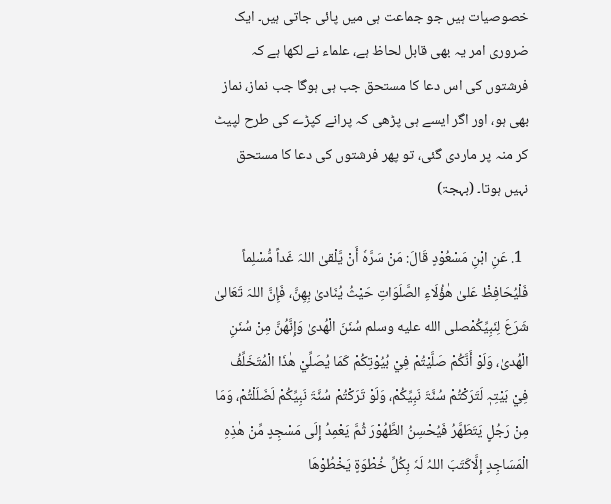خصوصیات ہیں جو جماعت ہی میں پائی جاتی ہیں۔ ایک ضروری امر یہ بھی قابل لحاظ ہے، علماء نے لکھا ہے کہ فرشتوں کی اس دعا کا مستحق جب ہی ہوگا جب نماز، نماز بھی ہو، اور اگر ایسے ہی پڑھی کہ پرانے کپڑے کی طرح لپیٹ کر منہ پر ماردی گئی، تو پھر فرشتوں کی دعا کا مستحق نہیں ہوتا۔ (بہجۃ)

  1. عَنِ ابْنِ مَسْعُوْدٍ قَالَ: مَنْ سَرَّہٗ أَنْ یَّلْقیٰ اللہَ غَداً مُّسْلِماً فَلْیُحَافِظْ عَلیٰ هٰؤُلَاءِ الصَّلَوَاتِ حَیْثُ یُنَادیٰ بِهِنَّ، فَإِنَّ اللہَ تَعَالیٰ شَرَعَ لِنَبِیِّکُمْصلى الله عليه وسلم سُنَنَ الْهُدیٰ وَإِنَّهُنَّ مِنْ سُنَنِ الْهُدیٰ، وَلَوْ أَنَّکُمْ صَلَّیْتُمْ فِيْ بُیُوْتِکُمْ کَمَا یُصَلِّيْ هٰذَا الْمُتَخَلِّفُ فِيْ بَیْتِہٖ لَتَرَکْتُمْ سُنَّۃَ نَبِیِّکُمْ، وَلَوْ تَرَکْتُمْ سُنَّۃَ نَبِیِّکُمْ لَضَلَلْتُمْ، وَمَا مِنْ رَجُلٍ یَتَطَهَّرُ فَیُحْسِنُ الطَّهُوْرَ ثُمَّ یَعْمِدُ إِلَی مَسْجِدٍ مِّنْ هٰذِہِ الْمَسَاجِدِ إِلَّاکَتَبَ اللہُ لَہٗ بِکُلِّ خُطْوَۃٍ یَخْطُوْهَا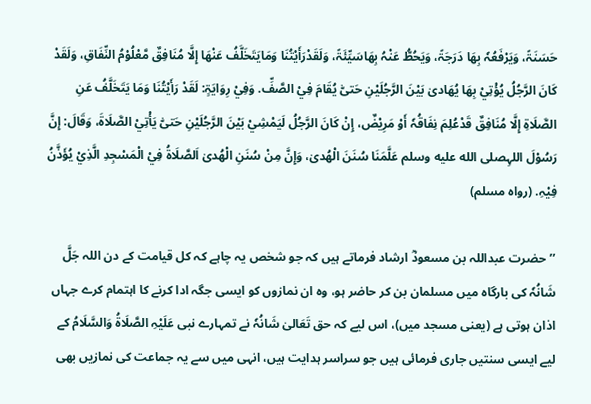حَسَنَۃً، وَیَرْفَعُہٗ بِهَا دَرَجَۃً، وَیَحُطُّ عَنْہُ بِهَاسَیِّئَۃً، وَلَقَدْرَأَیْتُنَا وَمَایَتَخَلَّفُ عَنْهَا إِلَّا مُنَافِقٌ مَّعْلُوْمُ النِّفَاقِ، وَلَقَدْ کَانَ الرَّجُلُ یُؤْتِيْ بِهَا یُهَادیٰ بَیْنَ الرَّجُلَیْنِ حَتیّٰ یُقَامَ فِيْ الصَّفِّ. وَفِيْ رِوَایَۃٍ: لَقَدْ رَأَیْتُنَا وَمَا یَتَخَلَّفُ عَنِ الصَّلَاۃِ إِلَّا مُنَافِقٌ قَدْعُلِمَ نِفَاقُہٗ أَوْ مَرِیْضٌ، إِنْ کَانَ الرَّجُلُ لَیَمْشِيْ بَیْنَ الرَّجُلَیْنِ حَتیّٰ یَأْتِيْ الصَّلَاۃَ، وَقَالَ: إِنَّ رَسُوْلَ اللہِصلى الله عليه وسلم عَلَّمَنَا سُنَنَ الْهُدیٰ، وَإِنَّ مِنْ سُنَنِ الْهُدیٰ اَلصَّلَاۃُ فِيْ الْمَسْجِدِ الَّذِيْ یُؤَذَّنُ فِیْہِ. (رواہ مسلم)

’’حضرت عبداللہ بن مسعودؓ ارشاد فرماتے ہیں کہ جو شخص یہ چاہے کہ کل قیامت کے دن اللہ جَلَّ شَانُہٗ کی بارگاہ میں مسلمان بن کر حاضر ہو، وہ ان نمازوں کو ایسی جگہ ادا کرنے کا اہتمام کرے جہاں اذان ہوتی ہے (یعنی مسجد میں)، اس لیے کہ حق تَعَالیٰ شَانُہٗ نے تمہارے نبی عَلَیْہِ الصَّلَاۃُ وَالسَّلَامُ کے لیے ایسی سنتیں جاری فرمائی ہیں جو سراسر ہدایت ہیں، انہی میں سے یہ جماعت کی نمازیں بھی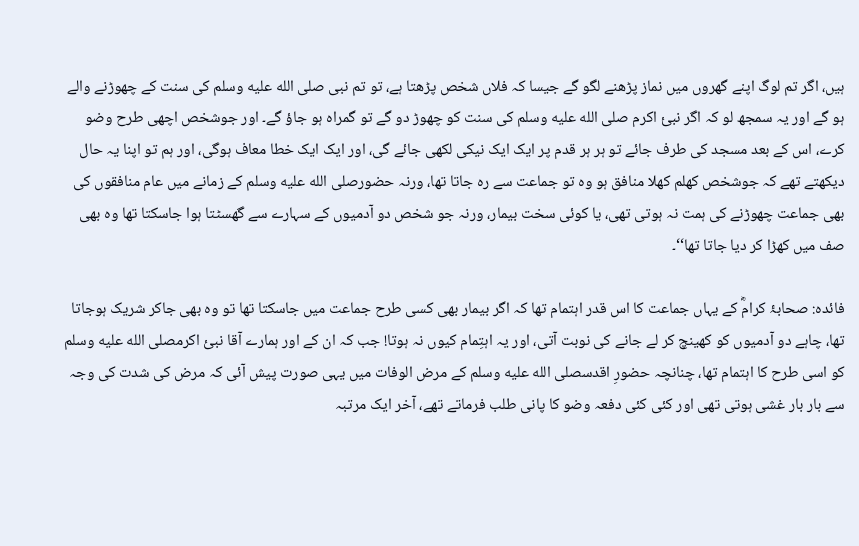ہیں، اگر تم لوگ اپنے گھروں میں نماز پڑھنے لگو گے جیسا کہ فلاں شخص پڑھتا ہے، تو تم نبی صلى الله عليه وسلم کی سنت کے چھوڑنے والے ہو گے اور یہ سمجھ لو کہ اگر نبیٔ اکرم صلى الله عليه وسلم کی سنت کو چھوڑ دو گے تو گمراہ ہو جاؤ گے۔ اور جوشخص اچھی طرح وضو کرے، اس کے بعد مسجد کی طرف جائے تو ہر ہر قدم پر ایک ایک نیکی لکھی جائے گی، اور ایک ایک خطا معاف ہوگی، اور ہم تو اپنا یہ حال دیکھتے تھے کہ جوشخص کھلم کھلا منافق ہو وہ تو جماعت سے رہ جاتا تھا، ورنہ حضورصلى الله عليه وسلم کے زمانے میں عام منافقوں کی بھی جماعت چھوڑنے کی ہمت نہ ہوتی تھی، یا کوئی سخت بیمار، ورنہ جو شخص دو آدمیوں کے سہارے سے گھسٹتا ہوا جاسکتا تھا وہ بھی صف میں کھڑا کر دیا جاتا تھا‘‘۔

فائدہ: صحابۂ کرامؓ کے یہاں جماعت کا اس قدر اہتمام تھا کہ اگر بیمار بھی کسی طرح جماعت میں جاسکتا تھا تو وہ بھی جاکر شریک ہوجاتا تھا، چاہے دو آدمیوں کو کھینچ کر لے جانے کی نوبت آتی، اور یہ اہتِمام کیوں نہ ہوتا! جب کہ ان کے اور ہمارے آقا نبیٔ اکرمصلى الله عليه وسلم کو اسی طرح کا اہتمام تھا، چنانچہ حضورِ اقدسصلى الله عليه وسلم کے مرض الوفات میں یہی صورت پیش آئی کہ مرض کی شدت کی وجہ سے بار بار غشی ہوتی تھی اور کئی کئی دفعہ وضو کا پانی طلب فرماتے تھے، آخر ایک مرتبہ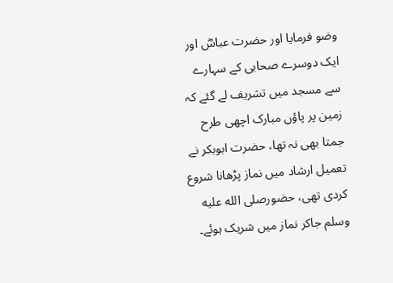وضو فرمایا اور حضرت عباسؓ اور ایک دوسرے صحابی کے سہارے سے مسجد میں تشریف لے گئے کہ زمین پر پاؤں مبارک اچھی طرح جمتا بھی نہ تھا، حضرت ابوبکر نے تعمیل ارشاد میں نماز پڑھانا شروع کردی تھی، حضورصلى الله عليه وسلم جاکر نماز میں شریک ہوئے۔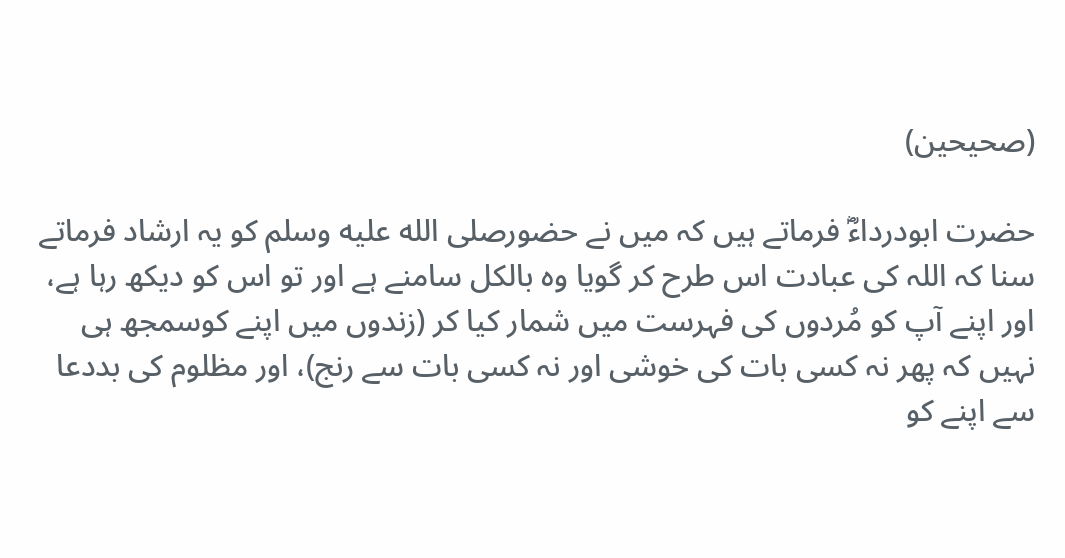(صحیحین)

حضرت ابودرداءؓ فرماتے ہیں کہ میں نے حضورصلى الله عليه وسلم کو یہ ارشاد فرماتے سنا کہ اللہ کی عبادت اس طرح کر گویا وہ بالکل سامنے ہے اور تو اس کو دیکھ رہا ہے، اور اپنے آپ کو مُردوں کی فہرست میں شمار کیا کر (زندوں میں اپنے کوسمجھ ہی نہیں کہ پھر نہ کسی بات کی خوشی اور نہ کسی بات سے رنج)، اور مظلوم کی بددعا سے اپنے کو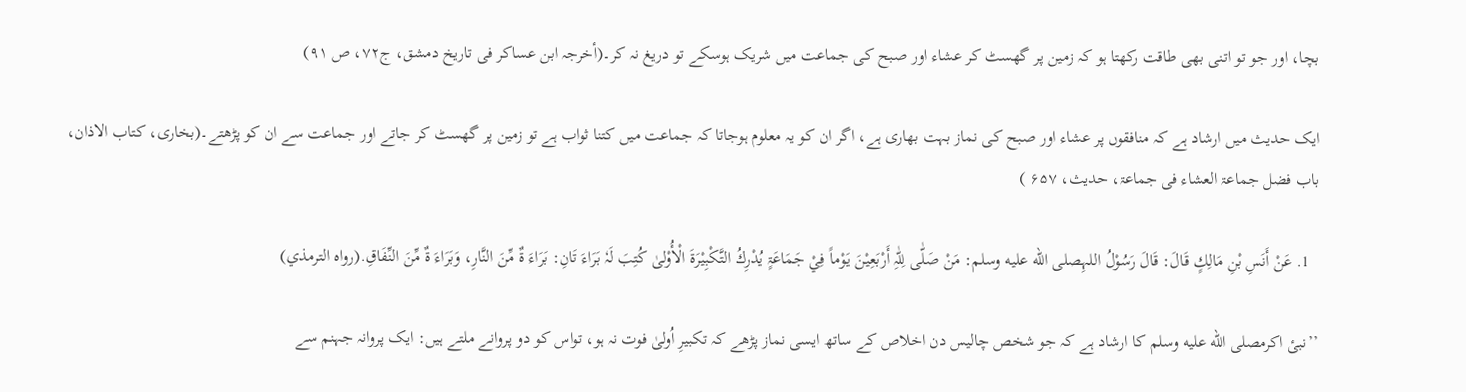بچا، اور جو تو اتنی بھی طاقت رکھتا ہو کہ زمین پر گھسٹ کر عشاء اور صبح کی جماعت میں شریک ہوسکے تو دریغ نہ کر۔(أخرجہ ابن عساکر فی تاریخ دمشق، ج۷۲، ص ۹۱)

ایک حدیث میں ارشاد ہے کہ منافقوں پر عشاء اور صبح کی نماز بہت بھاری ہے، اگر ان کو یہ معلوم ہوجاتا کہ جماعت میں کتنا ثواب ہے تو زمین پر گھسٹ کر جاتے اور جماعت سے ان کو پڑھتے۔(بخاری، کتاب الاذان، باب فضل جماعۃ العشاء فی جماعۃ، حدیث، ۶۵۷ )

  1. عَنْ أَنَسِ بْنِ مَالِكٍ قَالَ: قَالَ رَسُوْلُ اللہِصلى الله عليه وسلم: مَنْ صَلّٰی لِلّٰہِ أَرْبَعِیْنَ یَوْماً فِيْ جَمَاعَۃٍ یُدْرِكُ التَّکْبِیْرَۃَ الْأُوْلیٰ کُتِبَ لَہٗ بَرَاءَ تَانِ: بَرَاءَ ۃٌ مِّنَ النَّارِ، وَبَرَاءَ ۃٌ مِّنَ النِّفَاقِ.(رواہ الترمذي)

’’نبیٔ اکرمصلى الله عليه وسلم کا ارشاد ہے کہ جو شخص چالیس دن اخلاص کے ساتھ ایسی نماز پڑھے کہ تکبیرِ اُولیٰ فوت نہ ہو، تواس کو دو پروانے ملتے ہیں: ایک پروانہ جہنم سے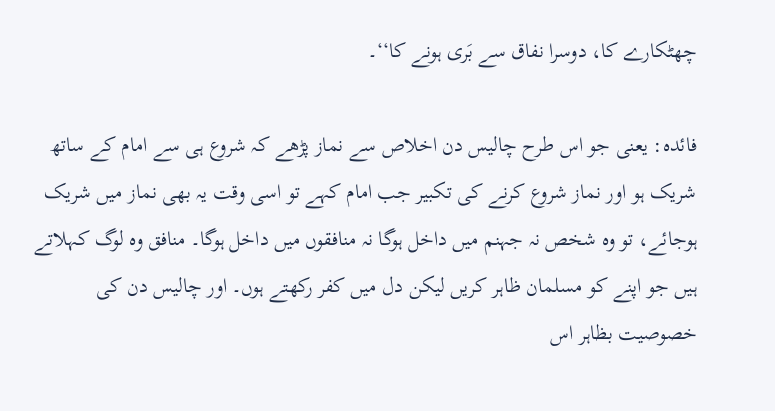چھٹکارے کا، دوسرا نفاق سے بَری ہونے کا‘‘۔

فائدہ: یعنی جو اس طرح چالیس دن اخلاص سے نماز پڑھے کہ شروع ہی سے امام کے ساتھ شریک ہو اور نماز شروع کرنے کی تکبیر جب امام کہے تو اسی وقت یہ بھی نماز میں شریک ہوجائے، تو وہ شخص نہ جہنم میں داخل ہوگا نہ منافقوں میں داخل ہوگا۔ منافق وہ لوگ کہلاتے ہیں جو اپنے کو مسلمان ظاہر کریں لیکن دل میں کفر رکھتے ہوں۔ اور چالیس دن کی خصوصیت بظاہر اس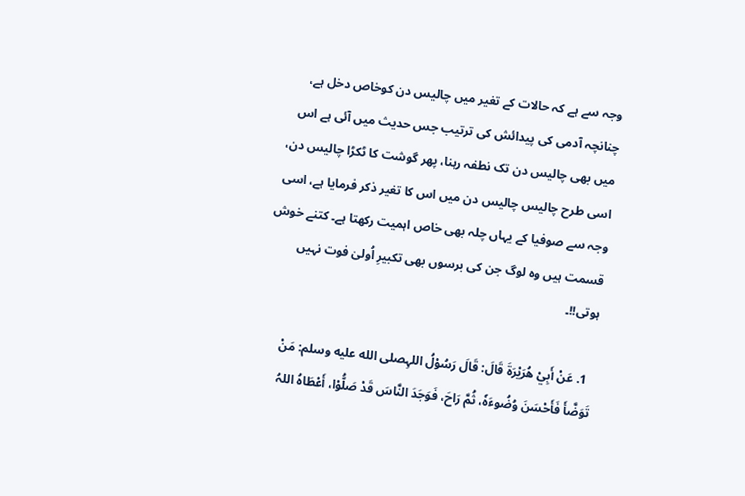وجہ سے ہے کہ حالات کے تغیر میں چالیس دن کوخاص دخل ہے، چنانچہ آدمی کی پیدائش کی ترتیب جس حدیث میں آئی ہے اس میں بھی چالیس دن تک نطفہ رہنا، پھر گوشت کا ٹکڑا چالیس دن، اسی طرح چالیس چالیس دن میں اس کا تغیر ذکر فرمایا ہے، اسی وجہ سے صوفیا کے یہاں چلہ بھی خاص اہمیت رکھتا ہے۔ کتنے خوش قسمت ہیں وہ لوگ جن کی برسوں بھی تکبیرِ اُولیٰ فوت نہیں ہوتی!!۔

  1. عَنْ أَبِيْ هُرَیْرَۃَ قَالَ: قَالَ رَسُوْلُ اللہِصلى الله عليه وسلم: مَنْ تَوَضَّأَ فَأَحْسَنَ وُضُوءَہٗ، ثُمَّ رَاحَ، فَوَجَدَ النَّاسَ قَدْ صَلُّوْا، أَعْطَاہُ اللہُ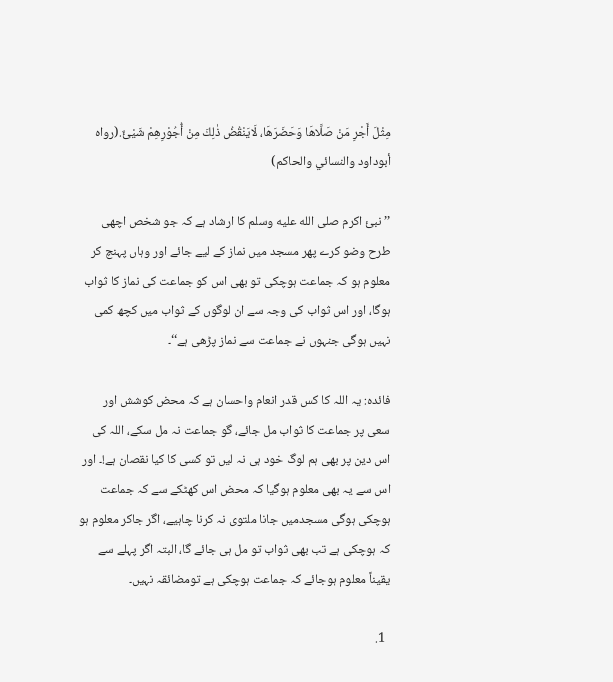مِثْلَ أَجْرِ مَنْ صَلَّاهَا وَحَضَرَهَا، لَایَنْقُضُ ذٰلِكَ مِنْ أُجُوْرِهِمْ شَيْئٌ.(رواہ أبوداود والنسائي والحاکم)

’’نبیٔ اکرم صلى الله عليه وسلم کا ارشاد ہے کہ جو شخص اچھی طرح وضو کرے پھر مسجد میں نماز کے لیے جائے اور وہاں پہنچ کر معلوم ہو کہ جماعت ہوچکی تو بھی اس کو جماعت کی نماز کا ثواب ہوگا، اور اس ثواب کی وجہ سے ان لوگوں کے ثواب میں کچھ کمی نہیں ہوگی جنہوں نے جماعت سے نماز پڑھی ہے‘‘۔

فائدہ: یہ اللہ کا کس قدر انعام واحسان ہے کہ محض کوشش اور سعی پر جماعت کا ثواب مل جائے، گو جماعت نہ مل سکے، اللہ کی اس دین پر بھی ہم لوگ خود ہی نہ لیں تو کسی کا کیا نقصان ہے!۔ اور اس سے یہ بھی معلوم ہوگیا کہ محض اس کھٹکے سے کہ جماعت ہوچکی ہوگی مسجدمیں جانا ملتوی نہ کرنا چاہیے، اگر جاکر معلوم ہو کہ ہوچکی ہے تب بھی ثواب تو مل ہی جائے گا، البتہ اگر پہلے سے یقیناً معلوم ہوجائے کہ جماعت ہوچکی ہے تومضائقہ نہیں۔

  1.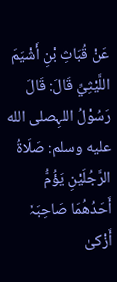عَنْ قُبَاثِ بْنِ أَشْیَمَ اللَّیْثِيِّ قَالَ: قَالَ رَسُوْلُ اللہِصلى الله عليه وسلم: صَلَاۃُ الرَّجُلَیْنِ یَؤُمُّ أَحَدُهُمَا صَاحِبَہٗ أَزْکیٰ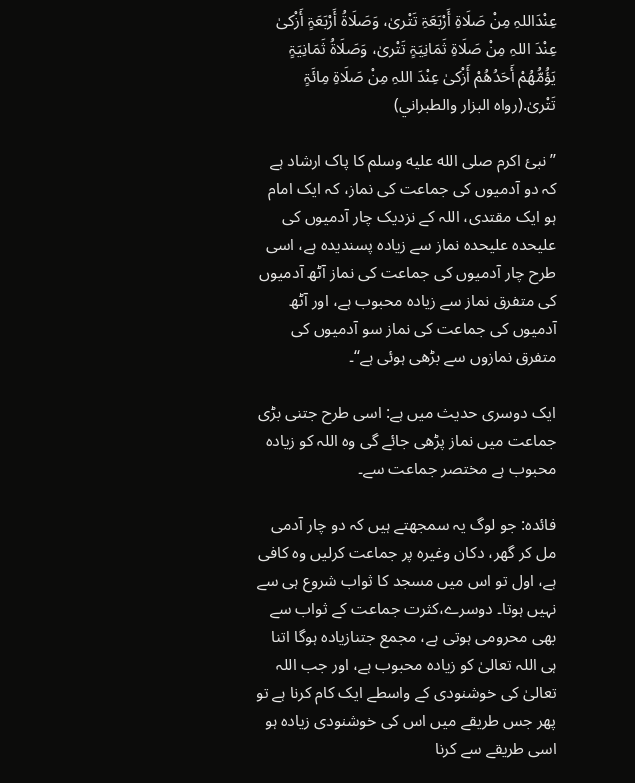عِنْدَاللہِ مِنْ صَلَاۃِ أَرْبَعَۃِ تَتْریٰ، وَصَلَاۃُ أَرْبَعَۃٍ أَزْکیٰ عِنْدَ اللہِ مِنْ صَلَاۃِ ثَمَانِیَۃٍ تَتْریٰ، وَصَلَاۃُ ثَمَانِیَۃٍ یَؤُمُّهُمْ أَحَدُهُمْ أَزْکیٰ عِنْدَ اللہِ مِنْ صَلَاۃِ مِائَۃٍ تَتْریٰ.(رواہ البزار والطبراني)

’’نبیٔ اکرم صلى الله عليه وسلم کا پاک ارشاد ہے کہ دو آدمیوں کی جماعت کی نماز، کہ ایک امام ہو ایک مقتدی، اللہ کے نزدیک چار آدمیوں کی علیحدہ علیحدہ نماز سے زیادہ پسندیدہ ہے، اسی طرح چار آدمیوں کی جماعت کی نماز آٹھ آدمیوں کی متفرق نماز سے زیادہ محبوب ہے، اور آٹھ آدمیوں کی جماعت کی نماز سو آدمیوں کی متفرق نمازوں سے بڑھی ہوئی ہے‘‘۔

ایک دوسری حدیث میں ہے: اسی طرح جتنی بڑی جماعت میں نماز پڑھی جائے گی وہ اللہ کو زیادہ محبوب ہے مختصر جماعت سے۔

فائدہ: جو لوگ یہ سمجھتے ہیں کہ دو چار آدمی مل کر گھر، دکان وغیرہ پر جماعت کرلیں وہ کافی ہے، اول تو اس میں مسجد کا ثواب شروع ہی سے نہیں ہوتا۔ دوسرے،کثرت جماعت کے ثواب سے بھی محرومی ہوتی ہے، مجمع جتنازیادہ ہوگا اتنا ہی اللہ تعالیٰ کو زیادہ محبوب ہے، اور جب اللہ تعالیٰ کی خوشنودی کے واسطے ایک کام کرنا ہے تو پھر جس طریقے میں اس کی خوشنودی زیادہ ہو اسی طریقے سے کرنا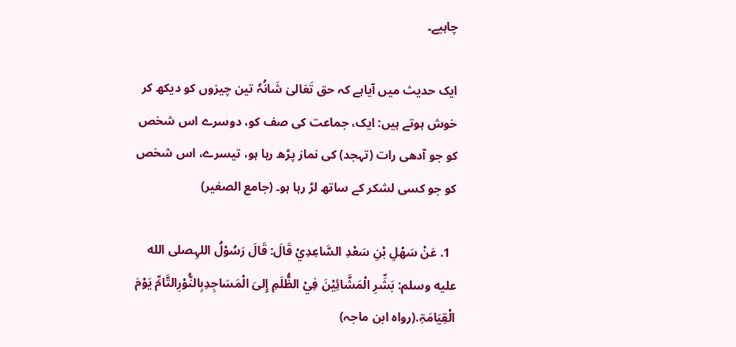چاہیے۔

ایک حدیث میں آیاہے کہ حق تَعَالیٰ شَانُہٗ تین چیزوں کو دیکھ کر خوش ہوتے ہیں: ایک، جماعت کی صف کو، دوسرے اس شخص کو جو آدھی رات (تہجد) کی نماز پڑھ رہا ہو، تیسرے، اس شخص کو جو کسی لشکر کے ساتھ لڑ رہا ہو۔ (جامع الصغیر)

  1. عَنْ سَهْلِ بْنِ سَعْدِ السَّاعِدِيْ قَالَ: قَالَ رَسُوْلُ اللہِصلى الله عليه وسلم: بَشِّرِ الْمَشَّائِیْنَ فِيْ الظُّلَمِ إِلیَ الْمَسَاجِدِبِالنُّوْرِالتَّامِّ یَوْمَ الْقِیَامَۃِ.(رواہ ابن ماجہ)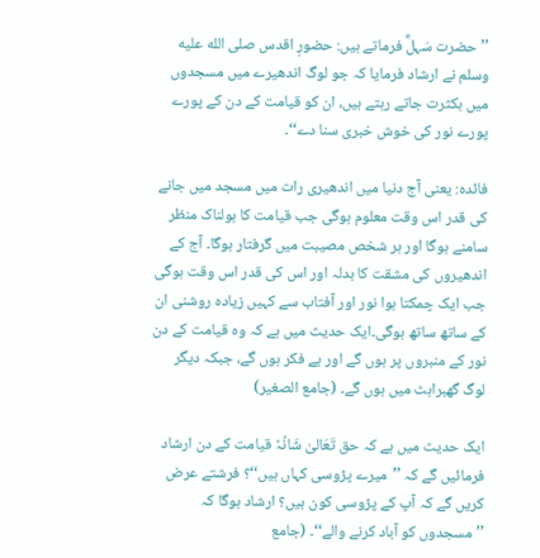’’حضرت سَہلؓ فرماتے ہیں: حضورِ اقدس صلى الله عليه وسلم نے ارشاد فرمایا کہ جو لوگ اندھیرے میں مسجدوں میں بکثرت جاتے رہتے ہیں، ان کو قیامت کے دن کے پورے پورے نور کی خوش خبری سنا دے‘‘۔

فائدہ: یعنی آج دنیا میں اندھیری رات میں مسجد میں جانے کی قدر اس وقت معلوم ہوگی جب قیامت کا ہولناک منظر سامنے ہوگا اور ہر شخص مصیبت میں گرفتار ہوگا۔ آج کے اندھیروں کی مشقت کا بدلہ اور اس کی قدر اس وقت ہوگی جب ایک چمکتا ہوا نور اور آفتاب سے کہیں زیادہ روشنی ان کے ساتھ ساتھ ہوگی۔ایک حدیث میں ہے کہ وہ قیامت کے دن نور کے منبروں پر ہوں گے اور بے فکر ہوں گے، جبکہ دیگر لوگ گھبراہٹ میں ہوں گے۔ (جامع الصغیر)

ایک حدیث میں ہے کہ حق تَعَالیٰ شَانُہٗ قیامت کے دن ارشاد فرمائیں گے کہ ’’میرے پڑوسی کہاں ہیں‘‘؟ فرشتے عرض کریں گے کہ آپ کے پڑوسی کون ہیں؟ ارشاد ہوگا کہ ’’مسجدوں کو آباد کرنے والے‘‘۔ (جامع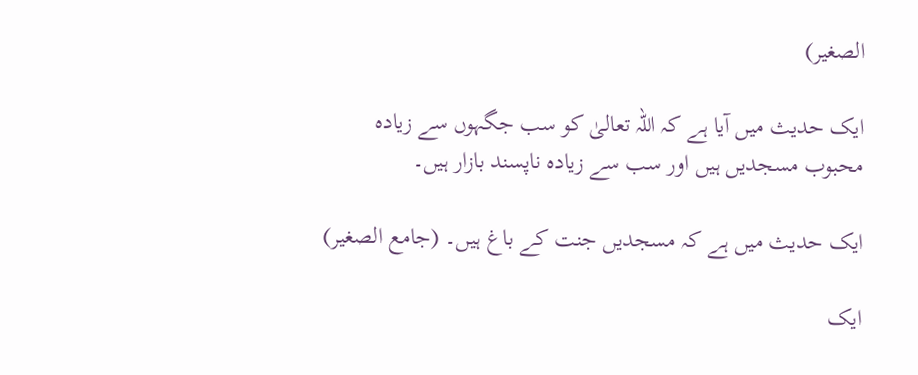الصغیر)

ایک حدیث میں آیا ہے کہ اللہ تعالیٰ کو سب جگہوں سے زیادہ محبوب مسجدیں ہیں اور سب سے زیادہ ناپسند بازار ہیں۔

ایک حدیث میں ہے کہ مسجدیں جنت کے باغ ہیں۔ (جامع الصغیر)

ایک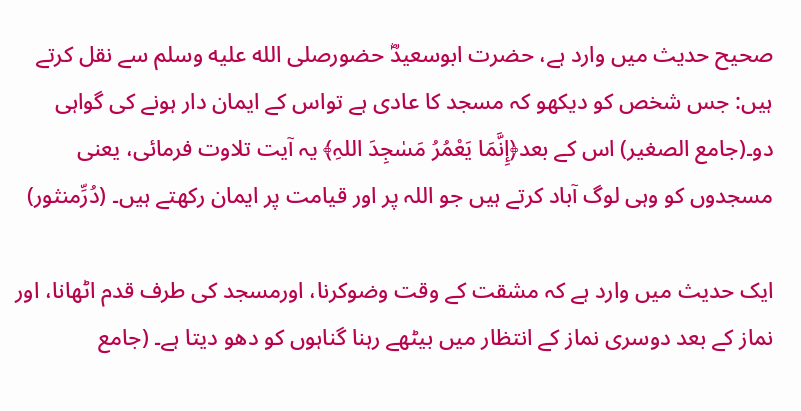صحیح حدیث میں وارد ہے، حضرت ابوسعیدؓ حضورصلى الله عليه وسلم سے نقل کرتے ہیں: جس شخص کو دیکھو کہ مسجد کا عادی ہے تواس کے ایمان دار ہونے کی گواہی دو۔(جامع الصغیر) اس کے بعد﴿إِنَّمَا یَعْمُرُ مَسٰجِدَ اللہِ﴾ یہ آیت تلاوت فرمائی، یعنی مسجدوں کو وہی لوگ آباد کرتے ہیں جو اللہ پر اور قیامت پر ایمان رکھتے ہیں۔ (دُرِّمنثور)

ایک حدیث میں وارد ہے کہ مشقت کے وقت وضوکرنا، اورمسجد کی طرف قدم اٹھانا، اور نماز کے بعد دوسری نماز کے انتظار میں بیٹھے رہنا گناہوں کو دھو دیتا ہے۔ (جامع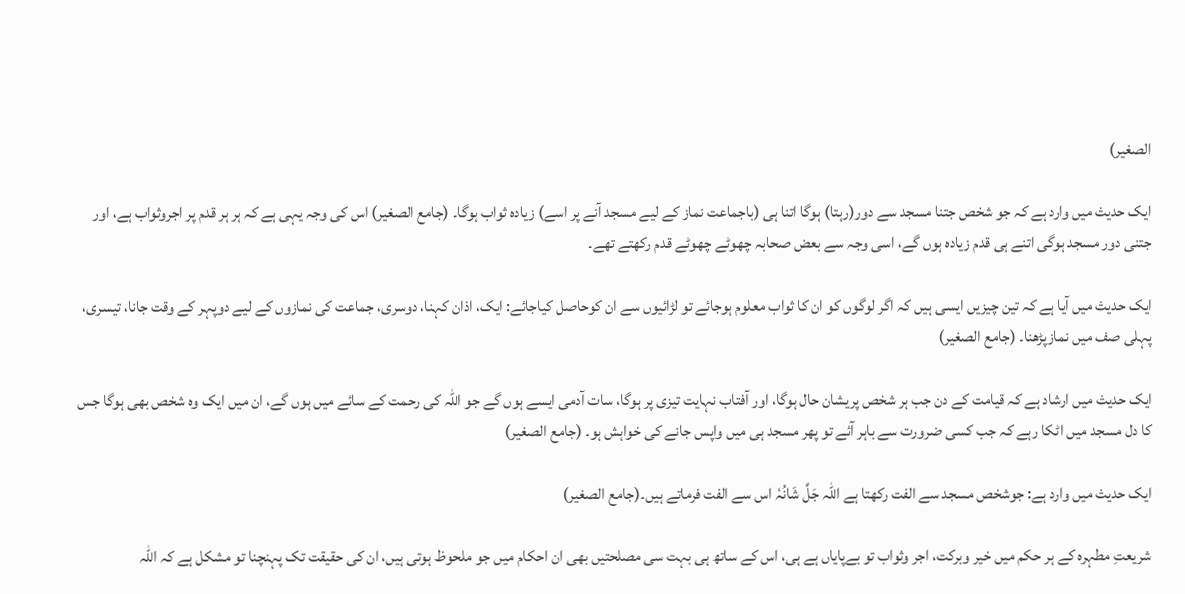الصغیر)

ایک حدیث میں وارد ہے کہ جو شخص جتنا مسجد سے دور(رہتا) ہوگا اتنا ہی (باجماعت نماز کے لیے مسجد آنے پر اسے) زیادہ ثواب ہوگا۔ (جامع الصغیر) اس کی وجہ یہی ہے کہ ہر ہر قدم پر اجروثواب ہے، اور جتنی دور مسجد ہوگی اتنے ہی قدم زیادہ ہوں گے، اسی وجہ سے بعض صحابہ چھوٹے چھوٹے قدم رکھتے تھے۔

ایک حدیث میں آیا ہے کہ تین چیزیں ایسی ہیں کہ اگر لوگوں کو ان کا ثواب معلوم ہوجائے تو لڑائیوں سے ان کوحاصل کیاجائے: ایک، اذان کہنا، دوسری، جماعت کی نمازوں کے لیے دوپہر کے وقت جانا، تیسری، پہلی صف میں نمازپڑھنا۔ (جامع الصغیر)

ایک حدیث میں ارشاد ہے کہ قیامت کے دن جب ہر شخص پریشان حال ہوگا، اور آفتاب نہایت تیزی پر ہوگا، سات آدمی ایسے ہوں گے جو اللہ کی رحمت کے سائے میں ہوں گے، ان میں ایک وہ شخص بھی ہوگا جس کا دل مسجد میں اٹکا رہے کہ جب کسی ضرورت سے باہر آئے تو پھر مسجد ہی میں واپس جانے کی خواہش ہو۔ (جامع الصغیر)

ایک حدیث میں وارد ہے: جوشخص مسجد سے الفت رکھتا ہے اللہ جَلَّ شَانُہٗ اس سے الفت فرماتے ہیں۔(جامع الصغیر)

شریعتِ مطہرہ کے ہر حکم میں خیر وبرکت، اجر وثواب تو بےپایاں ہے ہی، اس کے ساتھ ہی بہت سی مصلحتیں بھی ان احکام میں جو ملحوظ ہوتی ہیں، ان کی حقیقت تک پہنچنا تو مشکل ہے کہ اللہ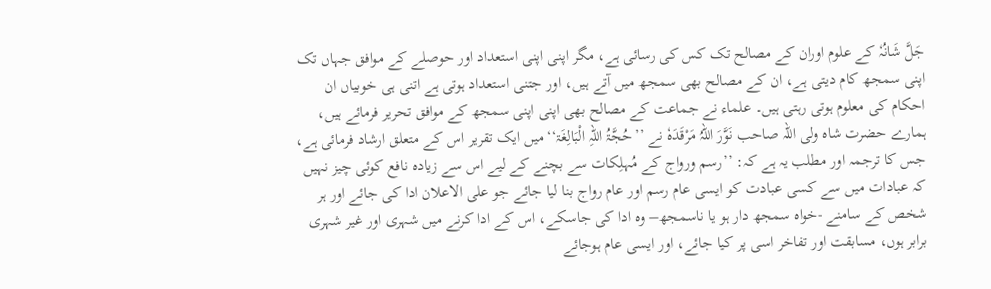جَلَّ شَانُہٗ کے علوم اوران کے مصالح تک کس کی رسائی ہے، مگر اپنی اپنی استعداد اور حوصلے کے موافق جہاں تک اپنی سمجھ کام دیتی ہے، ان کے مصالح بھی سمجھ میں آتے ہیں، اور جتنی استعداد ہوتی ہے اتنی ہی خوبیاں ان احکام کی معلوم ہوتی رہتی ہیں۔ علماء نے جماعت کے مصالح بھی اپنی اپنی سمجھ کے موافق تحریر فرمائے ہیں، ہمارے حضرت شاہ ولی اللہ صاحب نَوَّرَ اللہُ مَرْقَدَہٗ نے ’’حُجَّۃُ اللہِ الْبَالِغَۃ‘‘میں ایک تقریر اس کے متعلق ارشاد فرمائی ہے، جس کا ترجمہ اور مطلب یہ ہے کہ: ’’رسم ورواج کے مُہلِکات سے بچنے کے لیے اس سے زیادہ نافع کوئی چیز نہیں کہ عبادات میں سے کسی عبادت کو ایسی عام رسم اور عام رواج بنا لیا جائے جو علی الاعلان ادا کی جائے اور ہر شخص کے سامنے ‑خواہ سمجھ دار ہو یا ناسمجھ– وہ ادا کی جاسکے، اس کے ادا کرنے میں شہری اور غیر شہری برابر ہوں، مسابقت اور تفاخر اسی پر کیا جائے، اور ایسی عام ہوجائے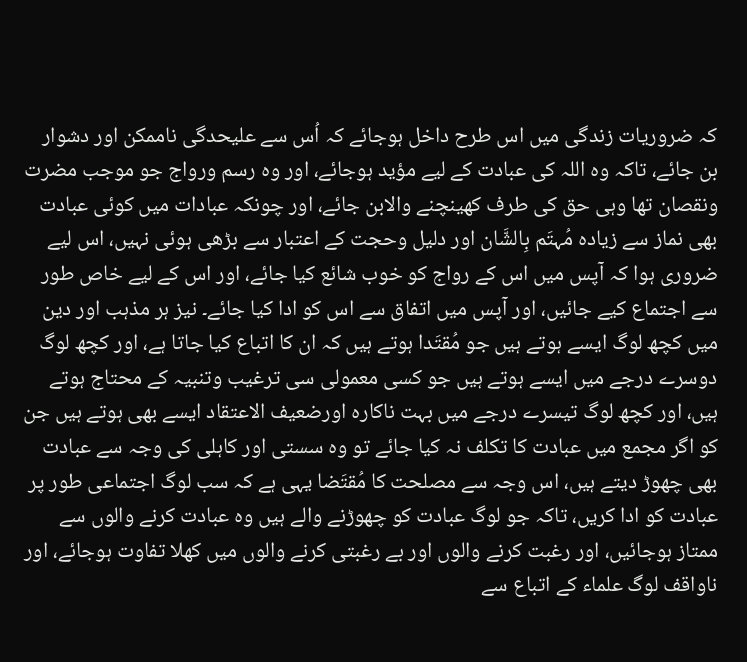کہ ضروریات زندگی میں اس طرح داخل ہوجائے کہ اُس سے علیحدگی ناممکن اور دشوار بن جائے، تاکہ وہ اللہ کی عبادت کے لیے مؤید ہوجائے، اور وہ رسم ورواج جو موجب مضرت ونقصان تھا وہی حق کی طرف کھینچنے والابن جائے، اور چونکہ عبادات میں کوئی عبادت بھی نماز سے زیادہ مُہتَم بِالشَّان اور دلیل وحجت کے اعتبار سے بڑھی ہوئی نہیں، اس لیے ضروری ہوا کہ آپس میں اس کے رواج کو خوب شائع کیا جائے، اور اس کے لیے خاص طور سے اجتماع کیے جائیں، اور آپس میں اتفاق سے اس کو ادا کیا جائے۔ نیز ہر مذہب اور دین میں کچھ لوگ ایسے ہوتے ہیں جو مُقتَدا ہوتے ہیں کہ ان کا اتباع کیا جاتا ہے، اور کچھ لوگ دوسرے درجے میں ایسے ہوتے ہیں جو کسی معمولی سی ترغیب وتنبیہ کے محتاج ہوتے ہیں، اور کچھ لوگ تیسرے درجے میں بہت ناکارہ اورضعیف الاعتقاد ایسے بھی ہوتے ہیں جن کو اگر مجمع میں عبادت کا تکلف نہ کیا جائے تو وہ سستی اور کاہلی کی وجہ سے عبادت بھی چھوڑ دیتے ہیں، اس وجہ سے مصلحت کا مُقتَضا یہی ہے کہ سب لوگ اجتماعی طور پر عبادت کو ادا کریں، تاکہ جو لوگ عبادت کو چھوڑنے والے ہیں وہ عبادت کرنے والوں سے ممتاز ہوجائیں، اور رغبت کرنے والوں اور بے رغبتی کرنے والوں میں کھلا تفاوت ہوجائے، اور ناواقف لوگ علماء کے اتباع سے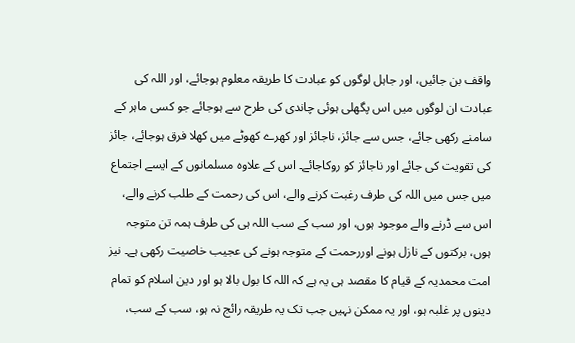واقف بن جائیں، اور جاہل لوگوں کو عبادت کا طریقہ معلوم ہوجائے، اور اللہ کی عبادت ان لوگوں میں اس پگھلی ہوئی چاندی کی طرح سے ہوجائے جو کسی ماہر کے سامنے رکھی جائے، جس سے جائز، ناجائز اور کھرے کھوٹے میں کھلا فرق ہوجائے، جائز کی تقویت کی جائے اور ناجائز کو روکاجائے۔ اس کے علاوہ مسلمانوں کے ایسے اجتماع میں جس میں اللہ کی طرف رغبت کرنے والے، اس کی رحمت کے طلب کرنے والے، اس سے ڈرنے والے موجود ہوں، اور سب کے سب اللہ ہی کی طرف ہمہ تن متوجہ ہوں، برکتوں کے نازل ہونے اوررحمت کے متوجہ ہونے کی عجیب خاصیت رکھی ہے۔ نیز امت محمدیہ کے قیام کا مقصد ہی یہ ہے کہ اللہ کا بول بالا ہو اور دین اسلام کو تمام دینوں پر غلبہ ہو، اور یہ ممکن نہیں جب تک یہ طریقہ رائج نہ ہو، سب کے سب،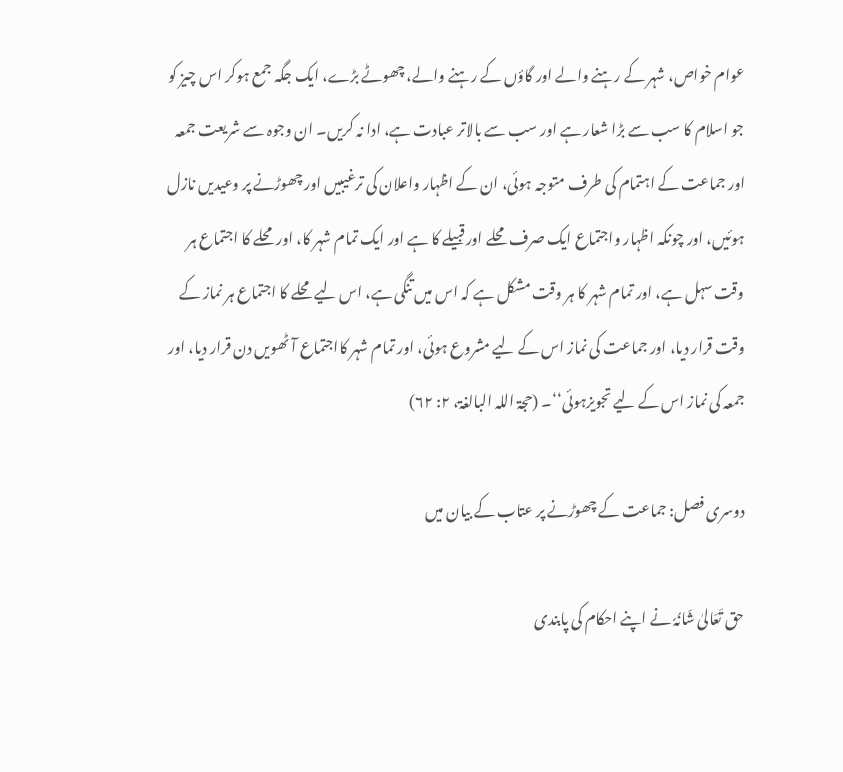عوام خواص، شہر کے رہنے والے اور گاؤں کے رہنے والے، چھوٹے بڑے، ایک جگہ جمع ہوکر اس چیز کو جو اسلام کا سب سے بڑا شعار ہے اور سب سے بالاتر عبادت ہے، ادا نہ کریں۔ ان وجوہ سے شریعت جمعہ اور جماعت کے اہتمام کی طرف متوجہ ہوئی، ان کے اظہار واعلان کی ترغیبیں اور چھوڑنے پر وعیدیں نازل ہوئیں، اور چونکہ اظہار واجتماع ایک صرف محلے اور قبیلے کا ہے اور ایک تمام شہر کا، اور محلے کا اجتماع ہر وقت سہل ہے، اور تمام شہر کا ہر وقت مشکل ہے کہ اس میں تنگی ہے، اس لیے محلے کا اجتماع ہر نماز کے وقت قرار دیا، اور جماعت کی نماز اس کے لیے مشروع ہوئی، اور تمام شہر کااجتماع آٹھویں دن قرار دیا، اور جمعہ کی نماز اس کے لیے تجویزہوئی‘‘۔ (حجۃ اللہ البالغۃ، ۲: ۶۲)

دوسری فصل: جماعت کے چھوڑنے پر عتاب کے بیان میں

حق تَعَالیٰ شَانُہٗ نے اپنے احکام کی پابندی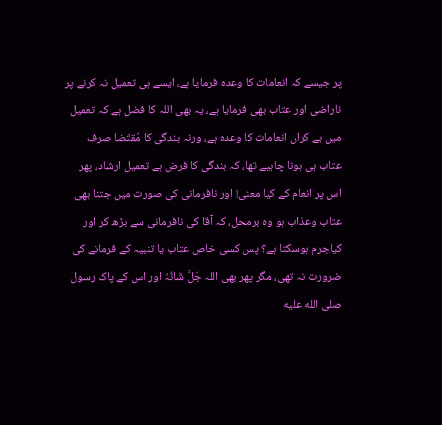پر جیسے کہ انعامات کا وعدہ فرمایا ہے، ایسے ہی تعمیل نہ کرنے پر ناراضی اور عتاب بھی فرمایا ہے، یہ بھی اللہ کا فضل ہے کہ تعمیل میں بے کراں انعامات کا وعدہ ہے، ورنہ بندگی کا مُقتَضا صرف عتاب ہی ہونا چاہیے تھا، کہ بندگی کا فرض ہے تعمیل ارشاد، پھر اس پر انعام کے کیا معنی! اور نافرمانی کی صورت میں جتنا بھی عتاب وعذاب ہو وہ برمحل، کہ آقا کی نافرمانی سے بڑھ کر اور کیاجرم ہوسکتا ہے؟ پس کسی خاص عتاب یا تنبیہ کے فرمانے کی ضرورت نہ تھی، مگر پھر بھی اللہ جَلَّ شَانُہٗ اور اس کے پاک رسول صلى الله عليه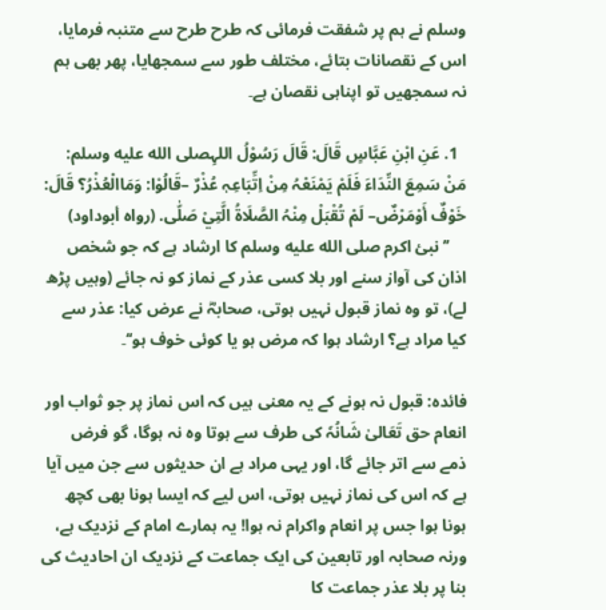وسلم نے ہم پر شفقت فرمائی کہ طرح طرح سے متنبہ فرمایا، اس کے نقصانات بتائے، مختلف طور سے سمجھایا، پھر بھی ہم نہ سمجھیں تو اپناہی نقصان ہے۔

  1. عَنِ ابْنِ عَبَّاسٍ قَالَ: قَالَ رَسُوْلُ اللہِصلى الله عليه وسلم: مَنْ سَمِعَ النِّدَاءَ فَلَمْ یَمْنَعْہُ مِنْ اِتِّبَاعِہٖ عُذْرٌ –قَالُوْا: وَمَاالْعُذْرُ؟ قَالَ: خَوْفٌ أَوْمَرْضٌ– لَمْ تُقْبَلْ مِنْہُ الصَّلَاۃُ الَّتِيْ صَلّٰی. (رواہ أبوداود)
    ’’نبیٔ اکرم صلى الله عليه وسلم کا ارشاد ہے کہ جو شخص اذان کی آواز سنے اور بلا کسی عذر کے نماز کو نہ جائے (وہیں پڑھ لے)، تو وہ نماز قبول نہیں ہوتی، صحابہؓ نے عرض کیا: عذر سے کیا مراد ہے؟ ارشاد ہوا کہ مرض ہو یا کوئی خوف ہو‘‘۔

فائدہ: قبول نہ ہونے کے یہ معنی ہیں کہ اس نماز پر جو ثواب اور انعام حق تَعَالیٰ شَانُہٗ کی طرف سے ہوتا وہ نہ ہوگا، گو فرض ذمے سے اتر جائے گا، اور یہی مراد ہے ان حدیثوں سے جن میں آیا ہے کہ اس کی نماز نہیں ہوتی، اس لیے کہ ایسا ہونا بھی کچھ ہونا ہوا جس پر انعام واکرام نہ ہوا! یہ ہمارے امام کے نزدیک ہے، ورنہ صحابہ اور تابعین کی ایک جماعت کے نزدیک ان احادیث کی بنا پر بلا عذر جماعت کا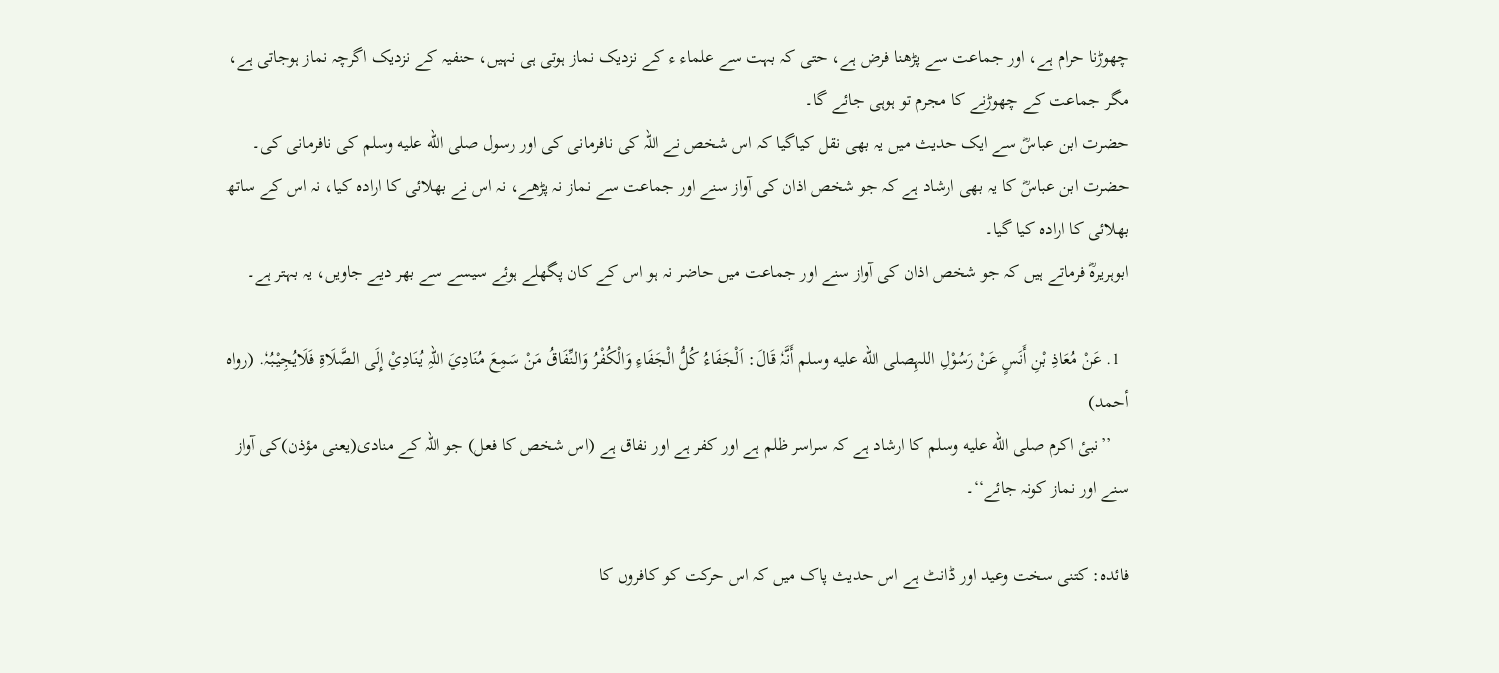چھوڑنا حرام ہے، اور جماعت سے پڑھنا فرض ہے، حتی کہ بہت سے علماء ء کے نزدیک نماز ہوتی ہی نہیں، حنفیہ کے نزدیک اگرچہ نماز ہوجاتی ہے، مگر جماعت کے چھوڑنے کا مجرم تو ہوہی جائے گا۔
حضرت ابن عباسؓ سے ایک حدیث میں یہ بھی نقل کیاگیا کہ اس شخص نے اللہ کی نافرمانی کی اور رسول صلى الله عليه وسلم کی نافرمانی کی۔
حضرت ابن عباسؓ کا یہ بھی ارشاد ہے کہ جو شخص اذان کی آواز سنے اور جماعت سے نماز نہ پڑھے، نہ اس نے بھلائی کا ارادہ کیا، نہ اس کے ساتھ بھلائی کا ارادہ کیا گیا۔
ابوہریرہؓ فرماتے ہیں کہ جو شخص اذان کی آواز سنے اور جماعت میں حاضر نہ ہو اس کے کان پگھلے ہوئے سیسے سے بھر دیے جاویں، یہ بہتر ہے۔

  1. عَنْ مُعَاذِ بْنِ أَنَسٍ عَنْ رَسُوْلِ اللہِصلى الله عليه وسلم أَنَّہٗ قَالَ: اَلْجَفَاءُ کُلُّ الْجَفَاءِ وَالْکُفْرُ وَالنِّفَاقُ مَنْ سَمِعَ مُنَادِيَ اللہِ یُنَادِيْ إِلَی الصَّلَاۃِ فَلَایُجِیْبُہٗ. (رواہ أحمد)
    ’’نبیٔ اکرم صلى الله عليه وسلم کا ارشاد ہے کہ سراسر ظلم ہے اور کفر ہے اور نفاق ہے (اس شخص کا فعل) جو اللہ کے منادی(یعنی مؤذن)کی آواز سنے اور نماز کونہ جائے‘‘۔

فائدہ: کتنی سخت وعید اور ڈانٹ ہے اس حدیث پاک میں کہ اس حرکت کو کافروں کا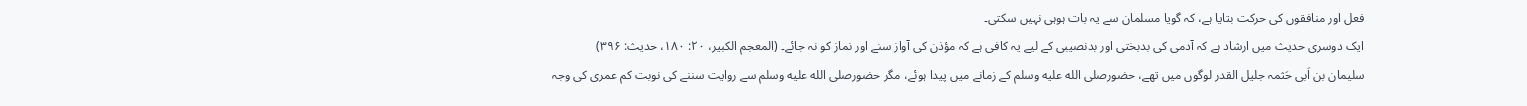فعل اور منافقوں کی حرکت بتایا ہے، کہ گویا مسلمان سے یہ بات ہوہی نہیں سکتی۔
ایک دوسری حدیث میں ارشاد ہے کہ آدمی کی بدبختی اور بدنصیبی کے لیے یہ کافی ہے کہ مؤذن کی آواز سنے اور نماز کو نہ جائے۔ (المعجم الکبیر، ۲۰: ۱۸۰، حدیث: ۳۹۶)
سلیمان بن اَبی حَثمہ جلیل القدر لوگوں میں تھے، حضورصلى الله عليه وسلم کے زمانے میں پیدا ہوئے، مگر حضورصلى الله عليه وسلم سے روایت سننے کی نوبت کم عمری کی وجہ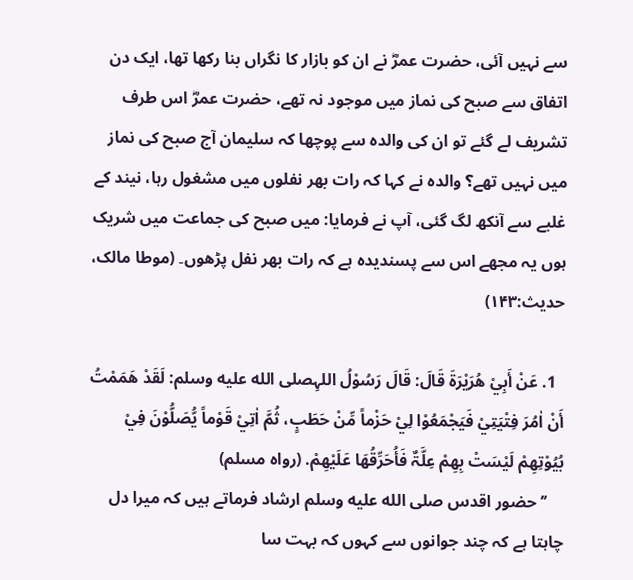سے نہیں آئی، حضرت عمرؓ نے ان کو بازار کا نگراں بنا رکھا تھا، ایک دن اتفاق سے صبح کی نماز میں موجود نہ تھے، حضرت عمرؓ اس طرف تشریف لے گئے تو ان کی والدہ سے پوچھا کہ سلیمان آج صبح کی نماز میں نہیں تھے؟ والدہ نے کہا کہ رات بھر نفلوں میں مشغول رہا، نیند کے غلبے سے آنکھ لگ گئی، آپ نے فرمایا: میں صبح کی جماعت میں شریک ہوں یہ مجھے اس سے پسندیدہ ہے کہ رات بھر نفل پڑھوں۔ (موطا مالک، حدیث:۱۴۳)

  1. عَنْ أَبِيْ هُرَیْرَۃَ قَالَ: قَالَ رَسُوْلُ اللہِصلى الله عليه وسلم: لَقَدْ هَمَمْتُ أَنْ اٰمُرَ فِتْیَتِيْ فَیَجْمَعُوْا لِيْ حَزْماً مِّنْ حَطَبٍ، ثُمَّ اٰتِيْ قَوْماً یُّصَلُّوْنَ فِيْ بُیُوْتِهِمْ لَیْسَتْ بِهِمْ عِلَّۃٌ فَأُحَرِّقُهَا عَلَیْهِمْ. (رواہ مسلم)
    ’’حضور اقدس صلى الله عليه وسلم ارشاد فرماتے ہیں کہ میرا دل چاہتا ہے کہ چند جوانوں سے کہوں کہ بہت سا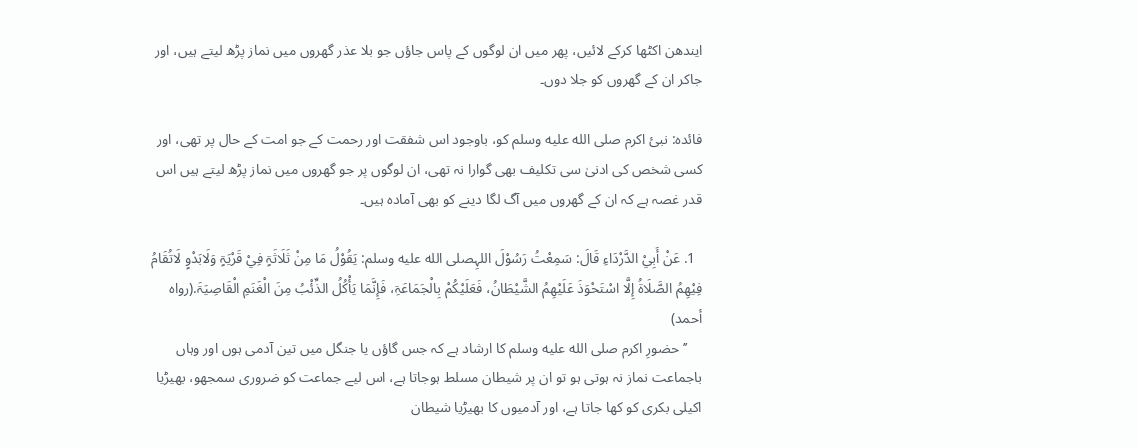ایندھن اکٹھا کرکے لائیں، پھر میں ان لوگوں کے پاس جاؤں جو بلا عذر گھروں میں نماز پڑھ لیتے ہیں، اور جاکر ان کے گھروں کو جلا دوں۔

فائدہ: نبیٔ اکرم صلى الله عليه وسلم کو، باوجود اس شفقت اور رحمت کے جو امت کے حال پر تھی، اور کسی شخص کی ادنیٰ سی تکلیف بھی گوارا نہ تھی، ان لوگوں پر جو گھروں میں نماز پڑھ لیتے ہیں اس قدر غصہ ہے کہ ان کے گھروں میں آگ لگا دینے کو بھی آمادہ ہیں۔

  1. عَنْ أَبِيْ الدَّرْدَاءِ قَالَ: سَمِعْتُ رَسُوْلَ اللہِصلى الله عليه وسلم: یَقُوْلُ مَا مِنْ ثَلَاثَۃٍ فِيْ قَرْیَۃٍ وَلَابَدْوٍ لَاتُقَامُ فِیْهِمُ الصَّلَاۃُ إِلَّا اسْتَحْوَذَ عَلَیْهِمُ الشَّیْطَانُ، فَعَلَیْکُمْ بِالْجَمَاعَۃِ، فَإِنَّمَا یَأْکُلُ الذِّئْبُ مِنَ الْغَنَمِ الْقَاصِیَۃَ.(رواہ أحمد)
    ’’حضورِ اکرم صلى الله عليه وسلم کا ارشاد ہے کہ جس گاؤں یا جنگل میں تین آدمی ہوں اور وہاں باجماعت نماز نہ ہوتی ہو تو ان پر شیطان مسلط ہوجاتا ہے، اس لیے جماعت کو ضروری سمجھو، بھیڑیا اکیلی بکری کو کھا جاتا ہے، اور آدمیوں کا بھیڑیا شیطان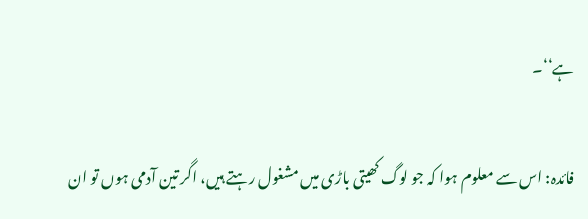ہے‘‘۔

فائدہ: اس سے معلوم ہوا کہ جو لوگ کھیتی باڑی میں مشغول رہتے ہیں، اگر تین آدمی ہوں تو ان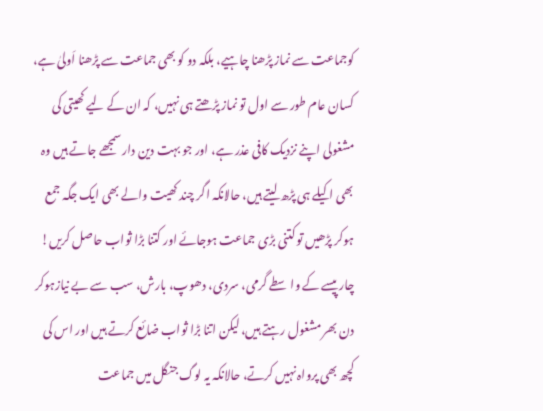کوجماعت سے نماز پڑھنا چاہیے، بلکہ دو کو بھی جماعت سے پڑھنا اَولیٰ ہے، کسان عام طور سے اول تو نماز پڑھتے ہی نہیں، کہ ان کے لیے کھیتی کی مشغولی اپنے نزدیک کافی عذر ہے، اور جو بہت دین دار سمجھے جاتے ہیں وہ بھی اکیلے ہی پڑھ لیتے ہیں، حالانکہ اگر چند کھیت والے بھی ایک جگہ جمع ہوکر پڑھیں تو کتنی بڑی جماعت ہوجائے اور کتنا بڑا ثواب حاصل کریں! چار پیسے کے واسطے گرمی، سردی، دھوپ، بارش، سب سے بے نیازہوکر دن بھر مشغول رہتے ہیں، لیکن اتنا بڑا ثواب ضائع کرتے ہیں اور اس کی کچھ بھی پرواہ نہیں کرتے، حالانکہ یہ لوگ جنگل میں جماعت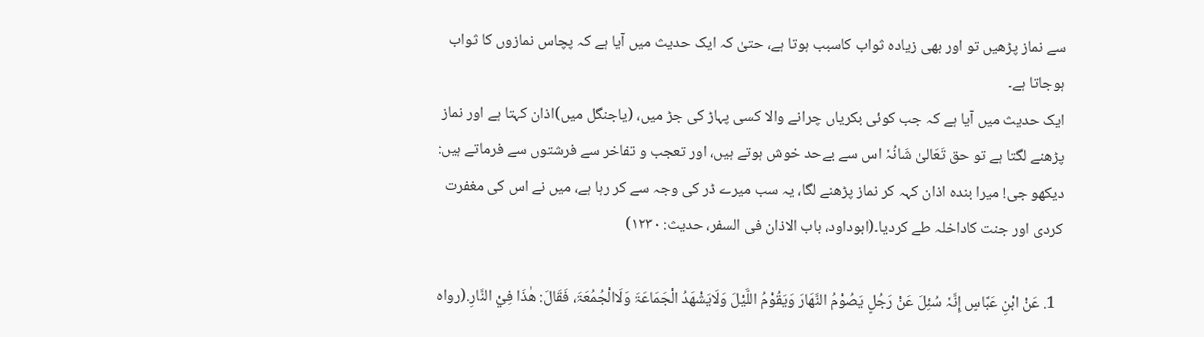سے نماز پڑھیں تو اور بھی زیادہ ثواب کاسبب ہوتا ہے، حتیٰ کہ ایک حدیث میں آیا ہے کہ پچاس نمازوں کا ثواب ہوجاتا ہے۔
ایک حدیث میں آیا ہے کہ جب کوئی بکریاں چرانے والا کسی پہاڑ کی جڑ میں، (یاجنگل میں)اذان کہتا ہے اور نماز پڑھنے لگتا ہے تو حق تَعَالیٰ شَانُہٗ اس سے بےحد خوش ہوتے ہیں، اور تعجب و تفاخر سے فرشتوں سے فرماتے ہیں: دیکھو جی! میرا بندہ اذان کہہ کر نماز پڑھنے لگا، یہ سب میرے ڈر کی وجہ سے کر رہا ہے، میں نے اس کی مغفرت کردی اور جنت کاداخلہ طے کردیا۔(ابوداود، باب الاذان فی السفر، حدیث: ۱۲۳۰)

  1. عَنْ ابْنِ عَبَّاسٍ إِنَّہٗ سُئِلَ عَنْ رَجُلٍ یَصُوْمُ النَّهَارَ وَیَقُوْمُ اللَّیْلَ وَلَایَشْهَدُ الْجَمَاعَۃَ وَلَاالْجُمُعَۃَ، فَقَالَ: هٰذَا فِيْ النَّارِ.(رواہ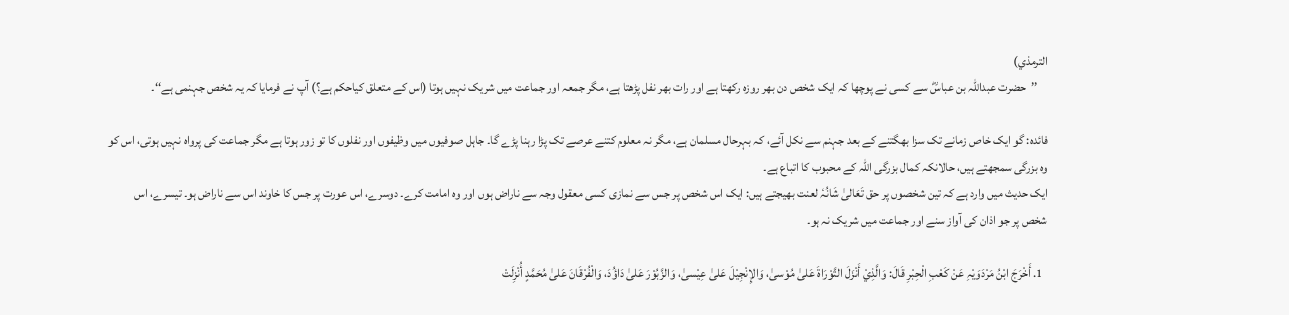الترمذي)
    ’’حضرت عبداللہ بن عباسؓ سے کسی نے پوچھا کہ ایک شخص دن بھر روزہ رکھتا ہے اور رات بھر نفل پڑھتا ہے، مگر جمعہ اور جماعت میں شریک نہیں ہوتا (اس کے متعلق کیاحکم ہے؟) آپ نے فرمایا کہ یہ شخص جہنمی ہے‘‘۔

فائدہ: گو ایک خاص زمانے تک سزا بھگتنے کے بعد جہنم سے نکل آئے، کہ بہرحال مسلمان ہے، مگر نہ معلوم کتنے عرصے تک پڑا رہنا پڑے گا۔ جاہل صوفیوں میں وظیفوں اور نفلوں کا تو زور ہوتا ہے مگر جماعت کی پرواہ نہیں ہوتی، اس کو وہ بزرگی سمجھتے ہیں، حالانکہ کمال بزرگی اللہ کے محبوب کا اتباع ہے۔
ایک حدیث میں وارد ہے کہ تین شخصوں پر حق تَعَالیٰ شَانُہٗ لعنت بھیجتے ہیں: ایک اس شخص پر جس سے نمازی کسی معقول وجہ سے ناراض ہوں اور وہ امامت کرے۔ دوسرے، اس عورت پر جس کا خاوند اس سے ناراض ہو۔ تیسرے، اس شخص پر جو اذان کی آواز سنے اور جماعت میں شریک نہ ہو۔

  1. أَخْرَجَ ابْنُ مَرْدَوَیْہِ عَنْ کَعْبِ الْحِبْرِ قَالَ: وَالَّذِيْ أَنْزَلَ التَّوْرَاۃَ عَلیٰ مُوْسیٰ، وَالإِنْجِیْلَ عَلیٰ عِیْسیٰ، وَالزَّبُوْرَ عَلیٰ دَاؤُدَ، وَالْفُرْقَانَ عَلیٰ مُحَمَّدٍ أُنْزِلَتْ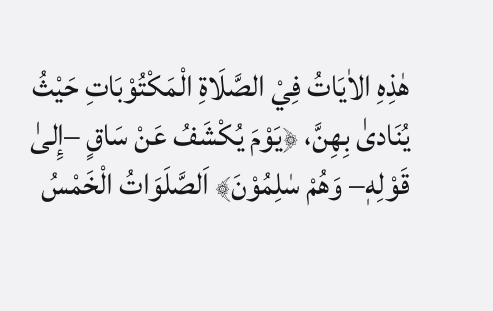هٰذِہِ الاٰیَاتُ فِيْ الصَّلَاۃِ الْمَکْتُوْبَاتِ حَیْثُ یُنَادیٰ بِهِنَّ، ﴿یَوْمَ یُکْشَفُ عَنْ سَاقٍ –إِلیٰ قَوْلِهٖ– وَھُمْ سٰلِمُوْنَ﴾ اَلصَّلَوَاتُ الْخَمْسُ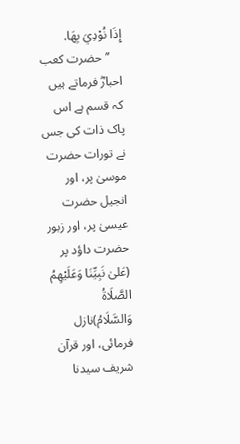إِذَا نُوْدِيَ بِهَا.
    ’’حضرت کعب احبارؓ فرماتے ہیں کہ قسم ہے اس پاک ذات کی جس نے تورات حضرت موسیٰ پر، اور انجیل حضرت عیسیٰ پر، اور زبور حضرت داؤد پر (عَلیٰ نَبِیِّنَا وَعَلَیْهِمُ الصَّلَاۃُ وَالسَّلَامُ)نازل فرمائی، اور قرآن شریف سیدنا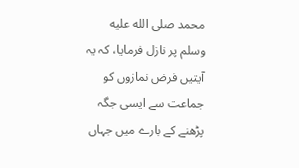محمد صلى الله عليه وسلم پر نازل فرمایا، کہ یہ آیتیں فرض نمازوں کو جماعت سے ایسی جگہ پڑھنے کے بارے میں جہاں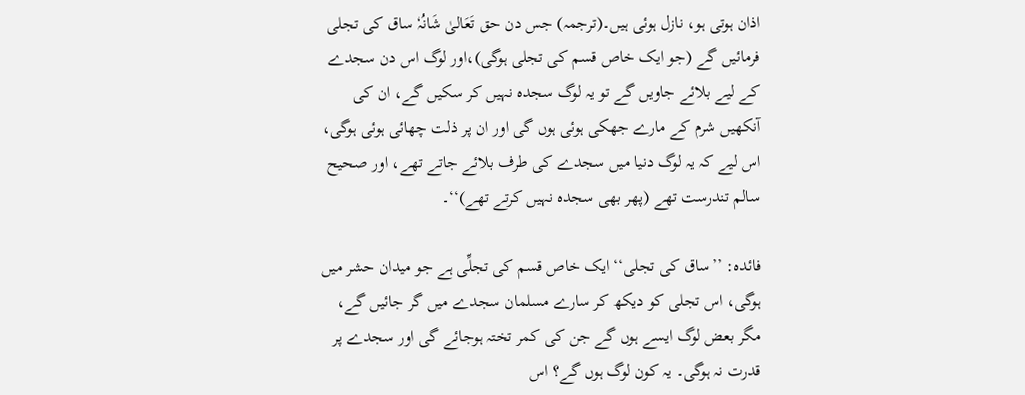اذان ہوتی ہو، نازل ہوئی ہیں۔(ترجمہ) جس دن حق تَعَالیٰ شَانُہٗ ساق کی تجلی فرمائیں گے (جو ایک خاص قسم کی تجلی ہوگی)،اور لوگ اس دن سجدے کے لیے بلائے جاویں گے تو یہ لوگ سجدہ نہیں کر سکیں گے، ان کی آنکھیں شرم کے مارے جھکی ہوئی ہوں گی اور ان پر ذلت چھائی ہوئی ہوگی، اس لیے کہ یہ لوگ دنیا میں سجدے کی طرف بلائے جاتے تھے، اور صحیح سالم تندرست تھے (پھر بھی سجدہ نہیں کرتے تھے)‘‘۔

فائدہ: ’’ساق کی تجلی‘‘ ایک خاص قسم کی تجلِّی ہے جو میدان حشر میں ہوگی، اس تجلی کو دیکھ کر سارے مسلمان سجدے میں گر جائیں گے، مگر بعض لوگ ایسے ہوں گے جن کی کمر تختہ ہوجائے گی اور سجدے پر قدرت نہ ہوگی۔ یہ کون لوگ ہوں گے؟ اس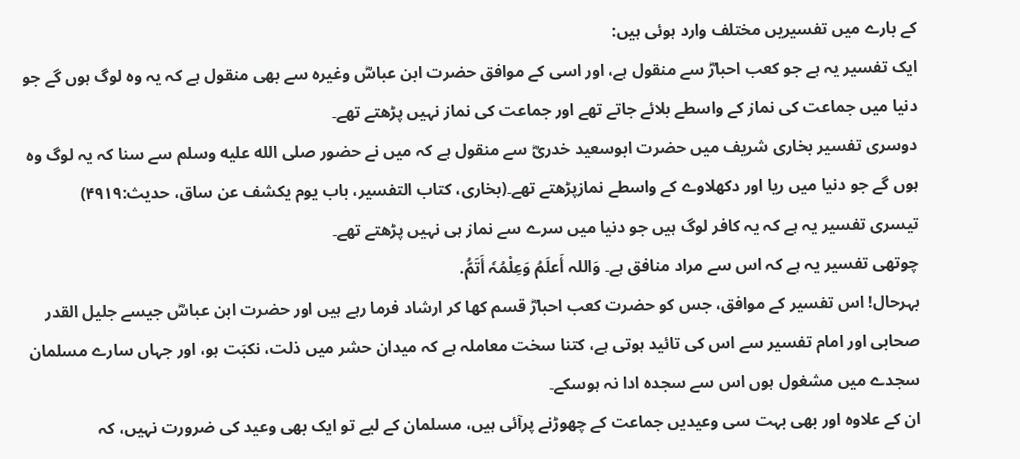کے بارے میں تفسیریں مختلف وارد ہوئی ہیں:
ایک تفسیر یہ ہے جو کعب احبارؓ سے منقول ہے، اور اسی کے موافق حضرت ابن عباسؓ وغیرہ سے بھی منقول ہے کہ یہ وہ لوگ ہوں گے جو دنیا میں جماعت کی نماز کے واسطے بلائے جاتے تھے اور جماعت کی نماز نہیں پڑھتے تھے۔
دوسری تفسیر بخاری شریف میں حضرت ابوسعید خدریؓ سے منقول ہے کہ میں نے حضور صلى الله عليه وسلم سے سنا کہ یہ لوگ وہ ہوں گے جو دنیا میں ریا اور دکھلاوے کے واسطے نمازپڑھتے تھے۔(بخاری، کتاب التفسیر، باب یوم یکشف عن ساق، حدیث:۴۹۱۹)
تیسری تفسیر یہ ہے کہ یہ کافر لوگ ہیں جو دنیا میں سرے سے نماز ہی نہیں پڑھتے تھے۔
چوتھی تفسیر یہ ہے کہ اس سے مراد منافق ہے۔ وَاللہ أَعلَمُ وَعِلْمُہٗ أَتَمُّ.
بہرحال! اس تفسیر کے موافق، جس کو حضرت کعب احبارؓ قسم کھا کر ارشاد فرما رہے ہیں اور حضرت ابن عباسؓ جیسے جلیل القدر صحابی اور امام تفسیر سے اس کی تائید ہوتی ہے، کتنا سخت معاملہ ہے کہ میدان حشر میں ذلت، نکبَت ہو، اور جہاں سارے مسلمان سجدے میں مشغول ہوں اس سے سجدہ ادا نہ ہوسکے۔
ان کے علاوہ اور بھی بہت سی وعیدیں جماعت کے چھوڑنے پرآئی ہیں، مسلمان کے لیے تو ایک بھی وعید کی ضرورت نہیں، کہ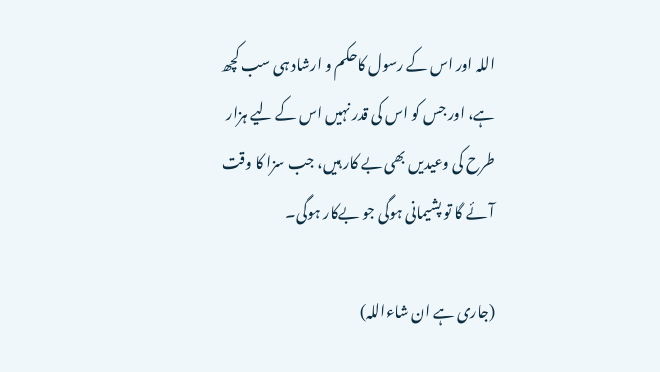اللہ اور اس کے رسول کاحکم و ارشاد ہی سب کچھ ہے، اور جس کو اس کی قدر نہیں اس کے لیے ہزار طرح کی وعیدیں بھی بے کار ہیں، جب سزا کا وقت آئے گا تو پشیمانی ہوگی جو بےکار ہوگی۔

(جاری ہے ان شاءاللہ)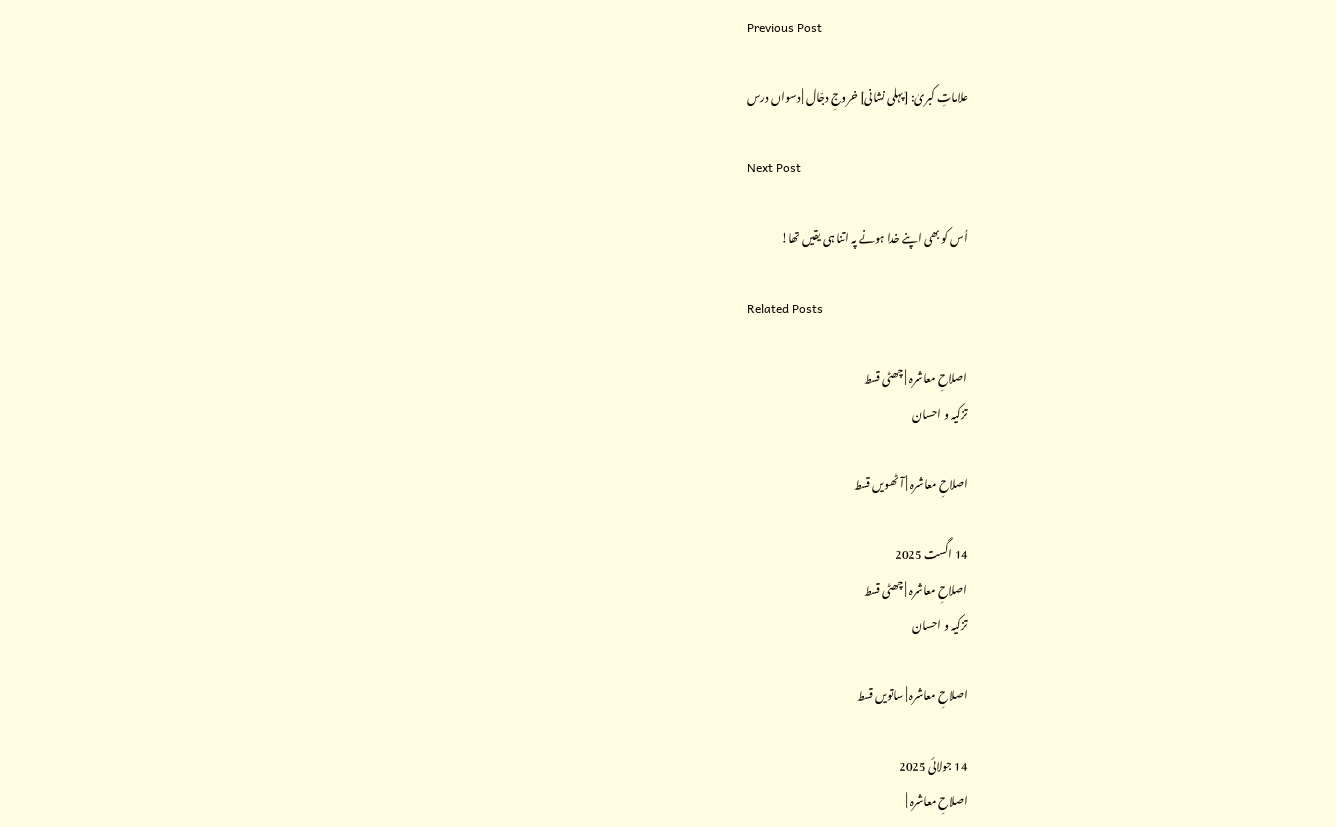Previous Post

علاماتِ کبریٰ: [پہلی نشانی] خروجِ دجّال | دسواں درس

Next Post

اُس کو بھی اپنے خدا ہونے پہ اتنا ہی یقیں تھا!

Related Posts

اصلاحِ معاشرہ | چھٹی قسط
تزکیہ و احسان

اصلاحِ معاشرہ | آٹھویں قسط

14 اگست 2025
اصلاحِ معاشرہ | چھٹی قسط
تزکیہ و احسان

اصلاحِ معاشرہ | ساتویں قسط

14 جولائی 2025
اصلاحِ معاشرہ |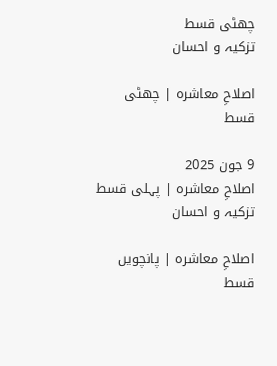چھٹی قسط
تزکیہ و احسان

اصلاحِ معاشرہ | چھٹی قسط

9 جون 2025
اصلاحِ معاشرہ | پہلی قسط
تزکیہ و احسان

اصلاحِ معاشرہ | پانچویں قسط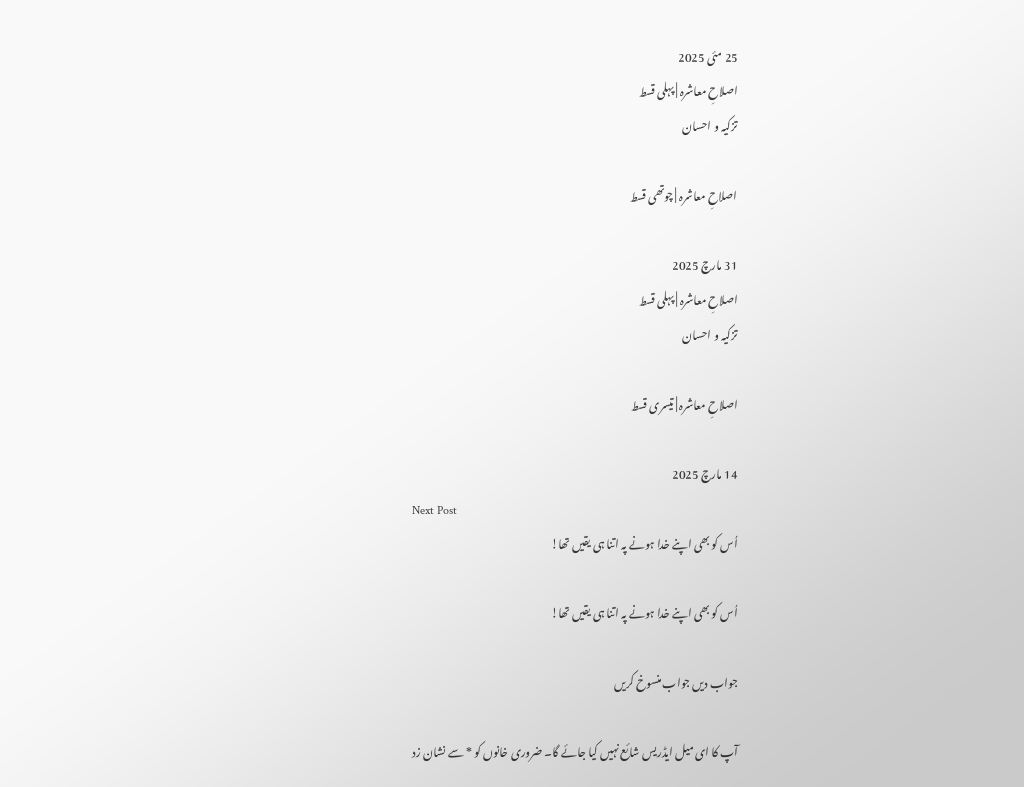25 مئی 2025
اصلاحِ معاشرہ | پہلی قسط
تزکیہ و احسان

اصلاحِ معاشرہ | چوتھی قسط

31 مارچ 2025
اصلاحِ معاشرہ | پہلی قسط
تزکیہ و احسان

اصلاحِ معاشرہ | تیسری قسط

14 مارچ 2025
Next Post
اُس کو بھی اپنے خدا ہونے پہ اتنا ہی یقیں تھا!

اُس کو بھی اپنے خدا ہونے پہ اتنا ہی یقیں تھا!

جواب دیں جواب منسوخ کریں

آپ کا ای میل ایڈریس شائع نہیں کیا جائے گا۔ ضروری خانوں کو * سے نشان زد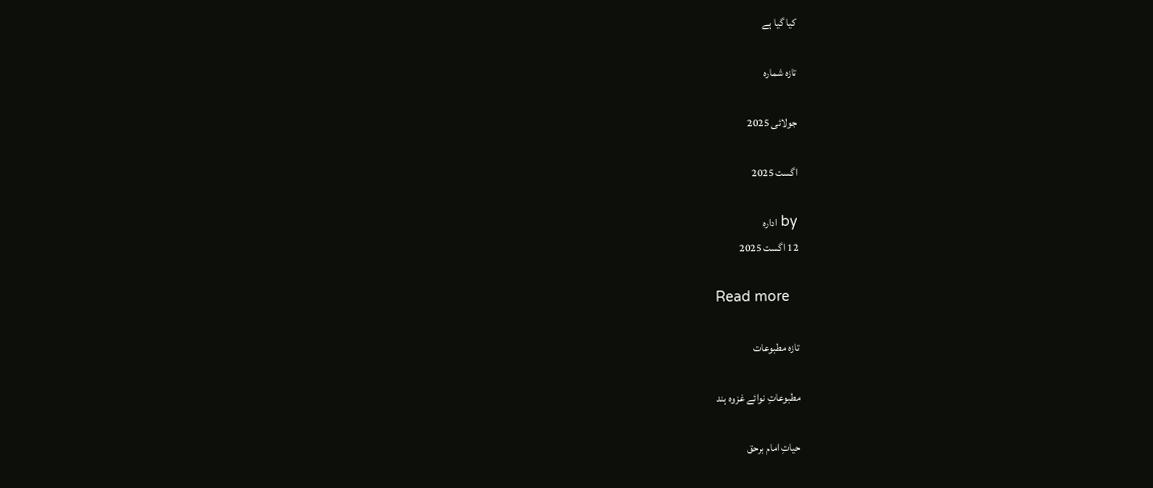کیا گیا ہے

تازہ شمارہ

جولائی 2025

اگست 2025

by ادارہ
12 اگست 2025

Read more

تازہ مطبوعات

مطبوعاتِ نوائے غزوہ ہند

حیاتِ امام برحق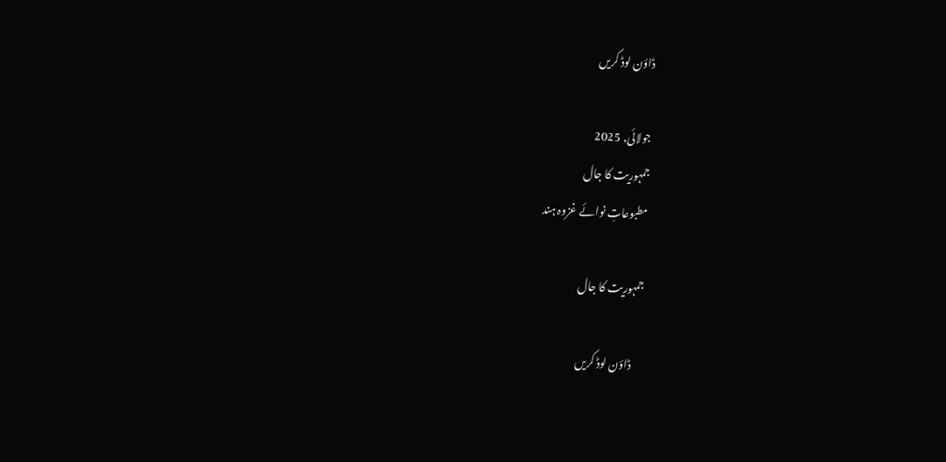ڈاؤن لوڈ کریں

جولائی, 2025
جمہوریت کا جال
مطبوعاتِ نوائے غزوہ ہند

جمہوریت کا جال

    ڈاؤن لوڈ کریں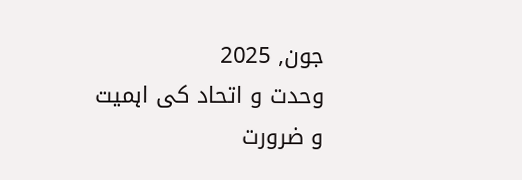جون, 2025
وحدت و اتحاد کی اہمیت و ضرورت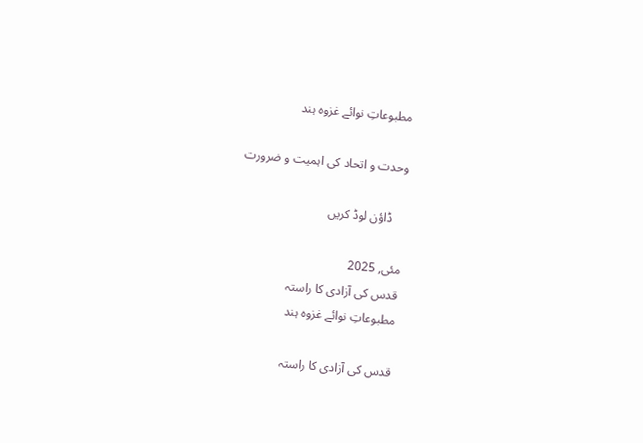مطبوعاتِ نوائے غزوہ ہند

وحدت و اتحاد کی اہمیت و ضرورت

    ڈاؤن لوڈ کریں

مئی, 2025
قدس کی آزادی کا راستہ
مطبوعاتِ نوائے غزوہ ہند

قدس کی آزادی کا راستہ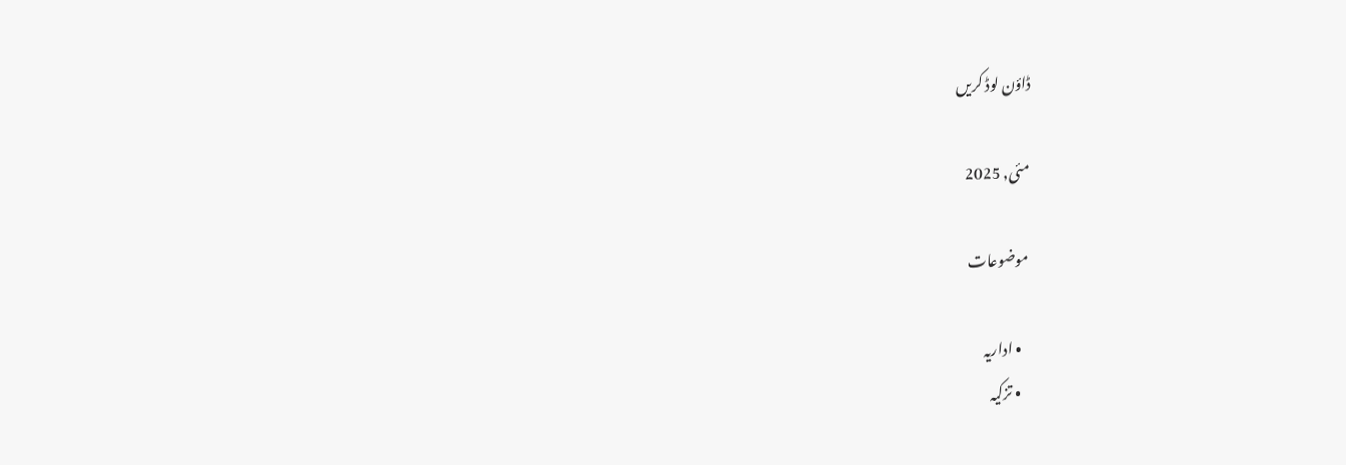ڈاؤن لوڈ کریں

مئی, 2025

موضوعات

  • اداریہ
  • تزکیہ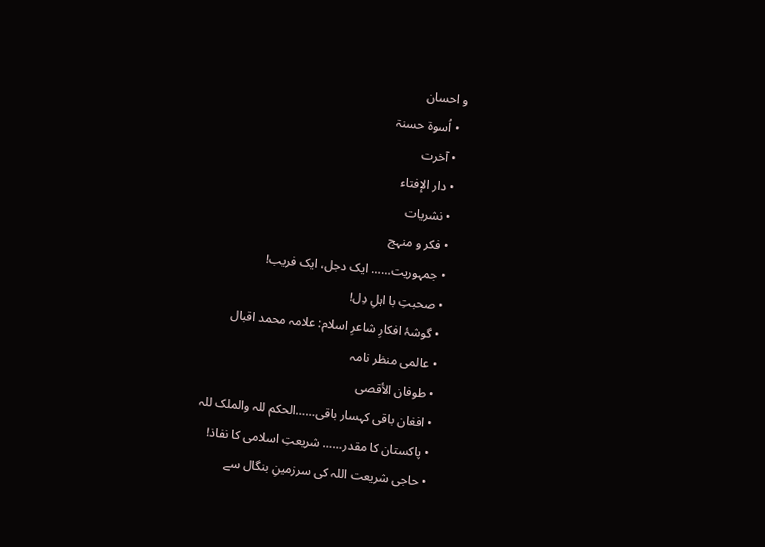و احسان
  • اُسوۃ حسنۃ
  • آخرت
  • دار الإفتاء
  • نشریات
  • فکر و منہج
  • جمہوریت…… ایک دجل، ایک فریب!
  • صحبتِ با اہلِ دِل!
  • گوشۂ افکارِ شاعرِ اسلام: علامہ محمد اقبال
  • عالمی منظر نامہ
  • طوفان الأقصی
  • افغان باقی کہسار باقی……الحکم للہ والملک للہ
  • پاکستان کا مقدر…… شریعتِ اسلامی کا نفاذ!
  • حاجی شریعت اللہ کی سرزمینِ بنگال سے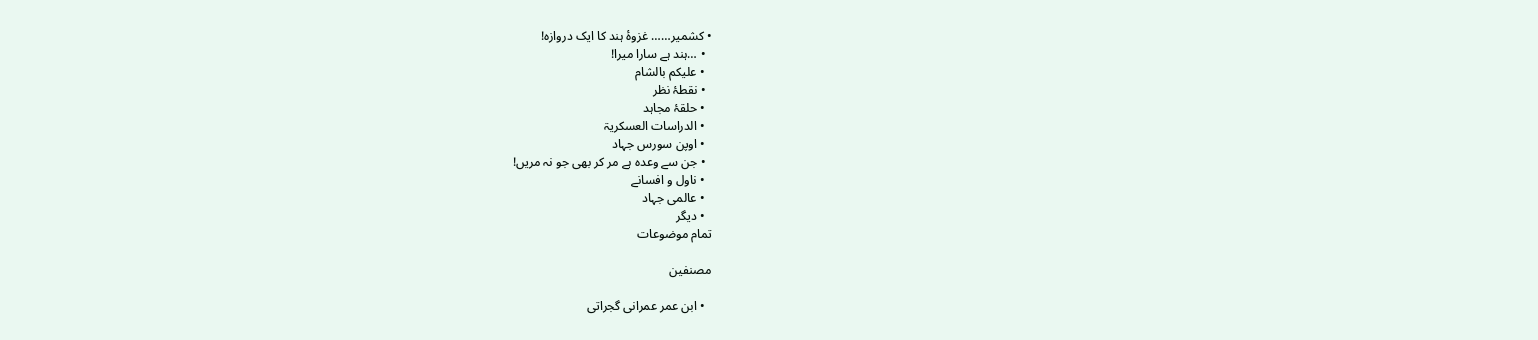• کشمیر…… غزوۂ ہند کا ایک دروازہ!
  • …ہند ہے سارا میرا!
  • علیکم بالشام
  • نقطۂ نظر
  • حلقۂ مجاہد
  • الدراسات العسکریۃ
  • اوپن سورس جہاد
  • جن سے وعدہ ہے مر کر بھی جو نہ مریں!
  • ناول و افسانے
  • عالمی جہاد
  • دیگر
تمام موضوعات

مصنفین

  • ابن عمر عمرانی گجراتی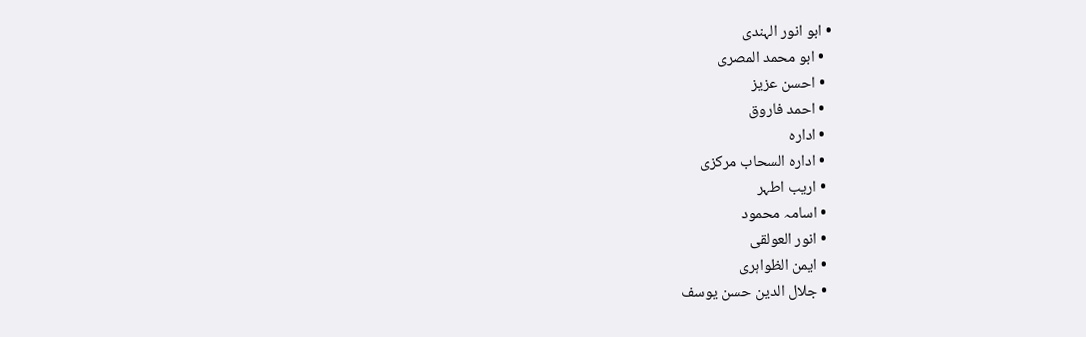• ابو انور الہندی
  • ابو محمد المصری
  • احسن عزیز
  • احمد فاروق
  • ادارہ
  • ادارہ السحاب مرکزی
  • اریب اطہر
  • اسامہ محمود
  • انور العولقی
  • ایمن الظواہری
  • جلال الدین حسن یوسف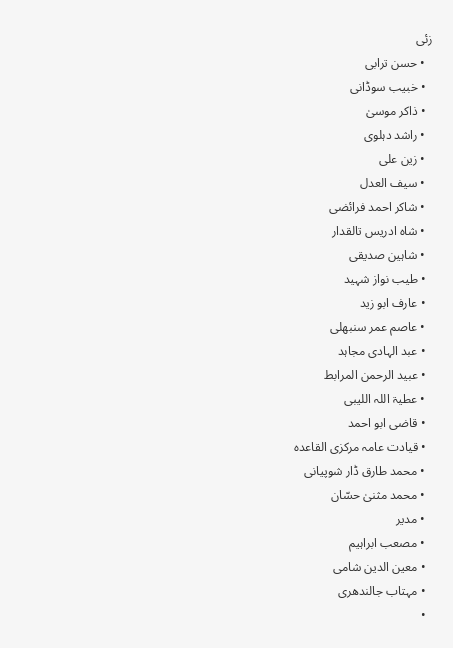زئی
  • حسن ترابی
  • خبیب سوڈانی
  • ذاکر موسیٰ
  • راشد دہلوی
  • زین علی
  • سیف العدل
  • شاکر احمد فرائضی
  • شاہ ادریس تالقدار
  • شاہین صدیقی
  • طیب نواز شہید
  • عارف ابو زید
  • عاصم عمر سنبھلی
  • عبد الہادی مجاہد
  • عبید الرحمن المرابط
  • عطیۃ اللہ اللیبی
  • قاضی ابو احمد
  • قیادت عامہ مرکزی القاعدہ
  • محمد طارق ڈار شوپیانی
  • محمد مثنیٰ حسّان
  • مدیر
  • مصعب ابراہیم
  • معین الدین شامی
  • مہتاب جالندھری
  •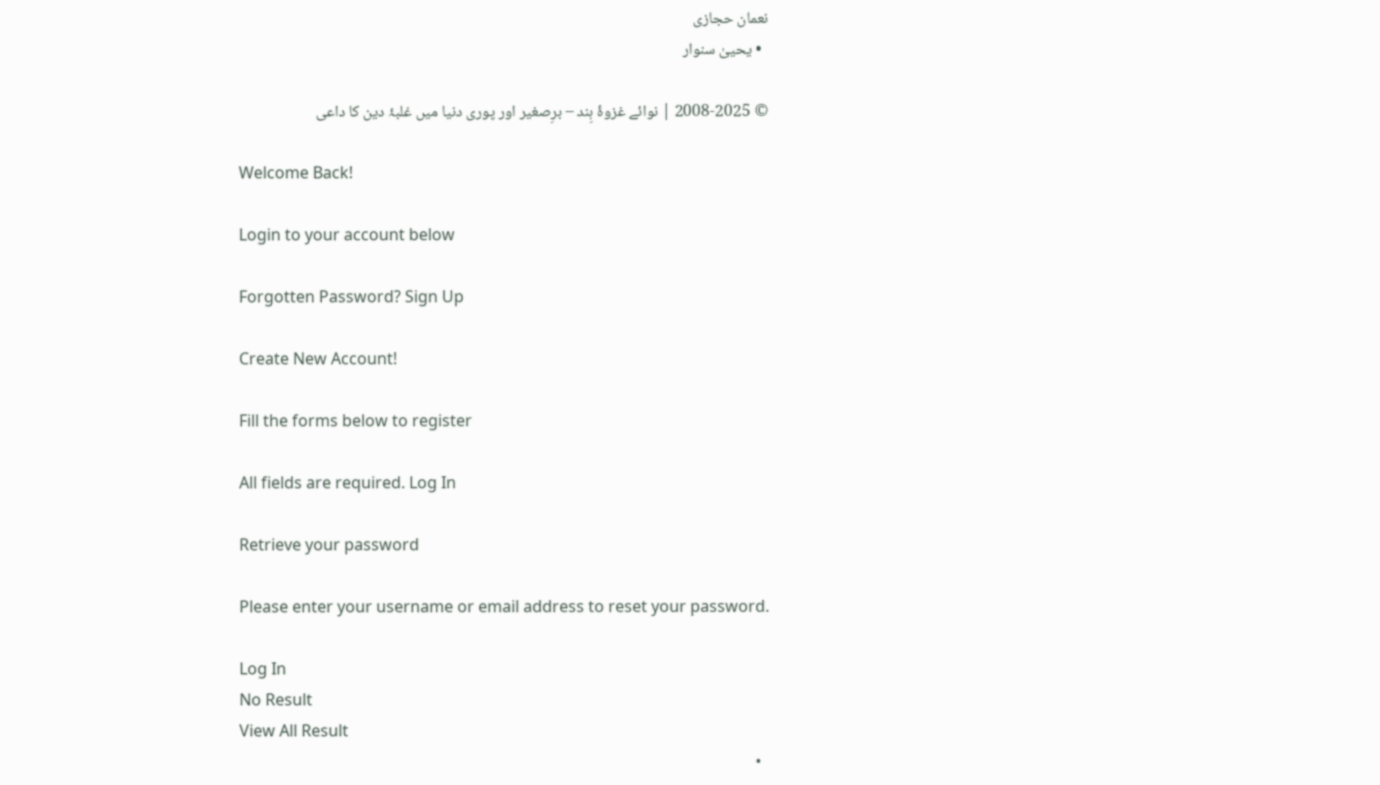نعمان حجازی
  • یحییٰ سنوار

© 2008-2025 | نوائے غزوۂ ہِند – برِصغیر اور پوری دنیا میں غلبۂ دین کا داعی

Welcome Back!

Login to your account below

Forgotten Password? Sign Up

Create New Account!

Fill the forms below to register

All fields are required. Log In

Retrieve your password

Please enter your username or email address to reset your password.

Log In
No Result
View All Result
  •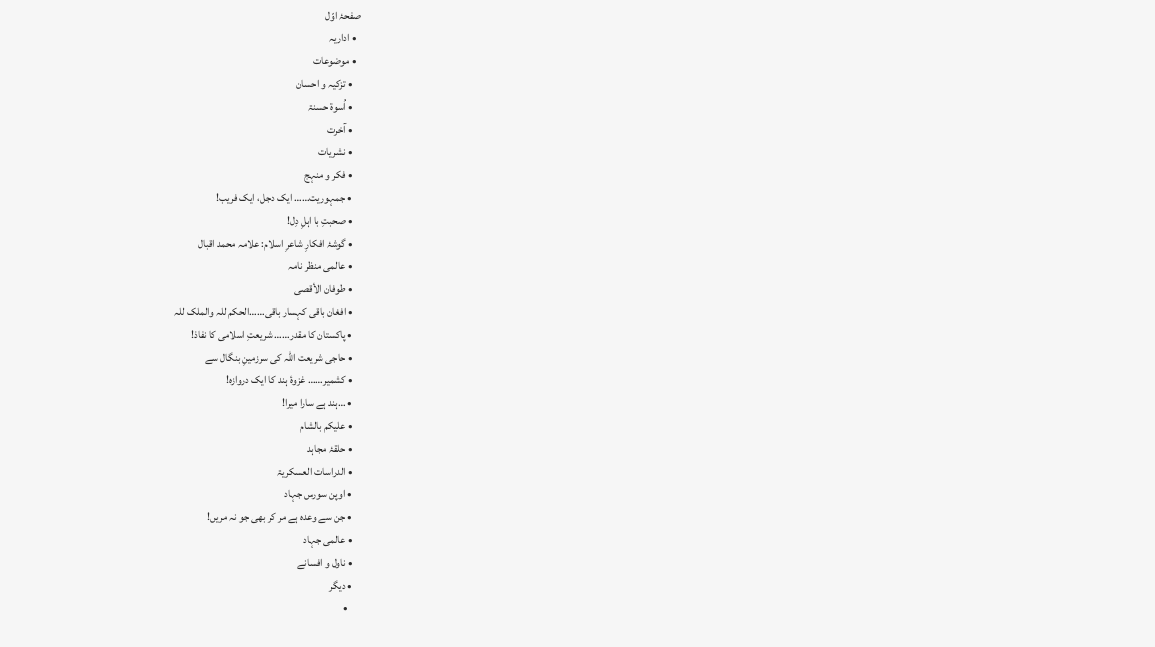صفحۂ اوّل
  • اداریہ
  • موضوعات
    • تزکیہ و احسان
    • اُسوۃ حسنۃ
    • آخرت
    • نشریات
    • فکر و منہج
    • جمہوریت…… ایک دجل، ایک فریب!
    • صحبتِ با اہلِ دِل!
    • گوشۂ افکارِ شاعرِ اسلام: علامہ محمد اقبال
    • عالمی منظر نامہ
    • طوفان الأقصی
    • افغان باقی کہسار باقی……الحکم للہ والملک للہ
    • پاکستان کا مقدر…… شریعتِ اسلامی کا نفاذ!
    • حاجی شریعت اللہ کی سرزمینِ بنگال سے
    • کشمیر…… غزوۂ ہند کا ایک دروازہ!
    • …ہند ہے سارا میرا!
    • علیکم بالشام
    • حلقۂ مجاہد
    • الدراسات العسکریۃ
    • اوپن سورس جہاد
    • جن سے وعدہ ہے مر کر بھی جو نہ مریں!
    • عالمی جہاد
    • ناول و افسانے
    • دیگر
      •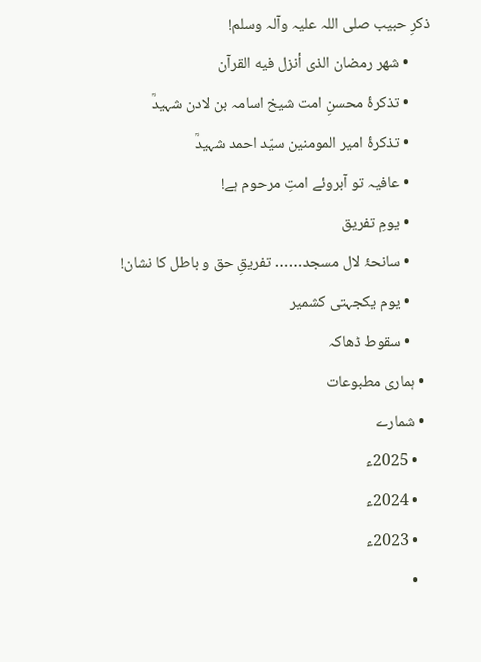ذکرِ حبیب صلی اللہ علیہ وآلہ وسلم!
      • شهر رمضان الذی أنزل فیه القرآن
      • تذکرۂ محسنِ امت شیخ اسامہ بن لادن شہیدؒ
      • تذکرۂ امیر المومنین سیّد احمد شہیدؒ
      • عافیہ تو آبروئے امتِ مرحوم ہے!
      • یومِ تفریق
      • سانحۂ لال مسجد…… تفریقِ حق و باطل کا نشان!
      • یوم یکجہتی کشمیر
      • سقوط ڈھاکہ
  • ہماری مطبوعات
  • شمارے
    • 2025ء
    • 2024ء
    • 2023ء
    •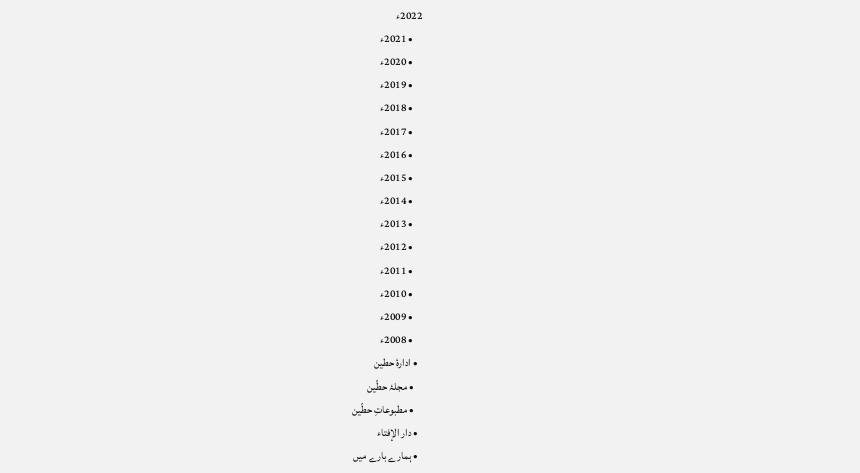2022ء
    • 2021ء
    • 2020ء
    • 2019ء
    • 2018ء
    • 2017ء
    • 2016ء
    • 2015ء
    • 2014ء
    • 2013ء
    • 2012ء
    • 2011ء
    • 2010ء
    • 2009ء
    • 2008ء
  • ادارۂ حطین
    • مجلۂ حطّین
    • مطبوعاتِ حطّین
  • دار الإفتاء
  • ہمارے بارے میں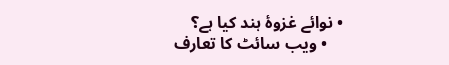• نوائے غزوۂ ہند کیا ہے؟
    • ویب سائٹ کا تعارف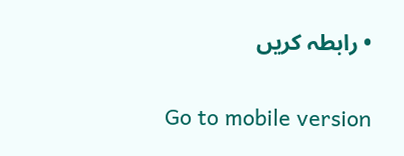• رابطہ کریں

Go to mobile version